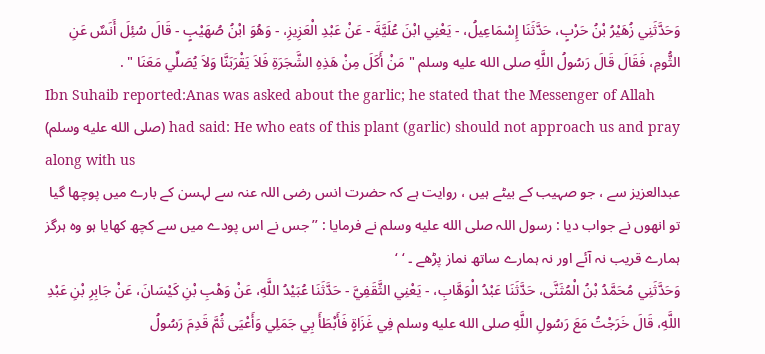وَحَدَّثَنِي زُهَيْرُ بْنُ حَرْبٍ، حَدَّثَنَا إِسْمَاعِيلُ، - يَعْنِي ابْنَ عُلَيَّةَ - عَنْ عَبْدِ الْعَزِيزِ، - وَهُوَ ابْنُ صُهَيْبٍ - قَالَ سُئِلَ أَنَسٌ عَنِ الثُّومِ، فَقَالَ قَالَ رَسُولُ اللَّهِ صلى الله عليه وسلم " مَنْ أَكَلَ مِنْ هَذِهِ الشَّجَرَةِ فَلاَ يَقْرَبَنَّا وَلاَ يُصَلِّي مَعَنَا " .
Ibn Suhaib reported:Anas was asked about the garlic; he stated that the Messenger of Allah (صلى الله عليه وسلم) had said: He who eats of this plant (garlic) should not approach us and pray along with us
عبدالعزیز سے ، جو صہیب کے بیٹے ہیں ، روایت ہے کہ حضرت انس رضی اللہ عنہ سے لہسن کے بارے میں پوچھا گیا تو انھوں نے جواب دیا : رسول اللہ صلى الله عليه وسلم نے فرمایا : ’’جس نے اس پودے میں سے کچھ کھایا ہو وہ ہرگز ہمارے قریب نہ آئے اور نہ ہمارے ساتھ نماز پڑھے ۔ ‘ ‘
وَحَدَّثَنِي مُحَمَّدُ بْنُ الْمُثَنَّى، حَدَّثَنَا عَبْدُ الْوَهَّابِ، - يَعْنِي الثَّقَفِيَّ - حَدَّثَنَا عُبَيْدُ اللَّهِ، عَنْ وَهْبِ بْنِ كَيْسَانَ، عَنْ جَابِرِ بْنِ عَبْدِ اللَّهِ، قَالَ خَرَجْتُ مَعَ رَسُولِ اللَّهِ صلى الله عليه وسلم فِي غَزَاةٍ فَأَبْطَأَ بِي جَمَلِي وَأَعْيَى ثُمَّ قَدِمَ رَسُولُ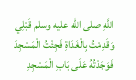اللَّهِ صلى الله عليه وسلم قَبْلِي وَقَدِمْتُ بِالْغَدَاةِ فَجِئْتُ الْمَسْجِدَ فَوَجَدْتُهُ عَلَى بَابِ الْمَسْجِدِ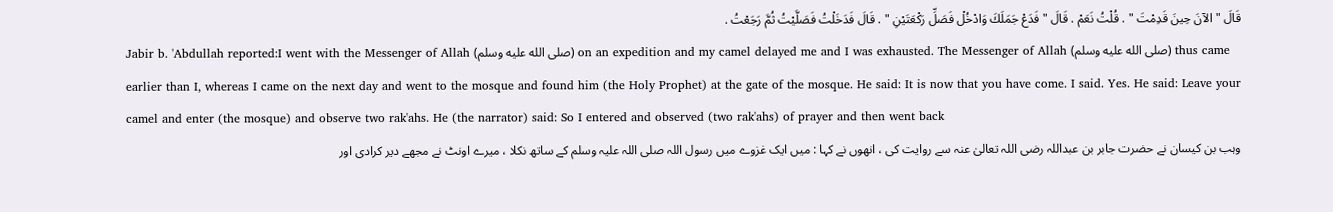قَالَ " الآنَ حِينَ قَدِمْتَ " . قُلْتُ نَعَمْ . قَالَ " فَدَعْ جَمَلَكَ وَادْخُلْ فَصَلِّ رَكْعَتَيْنِ " . قَالَ فَدَخَلْتُ فَصَلَّيْتُ ثُمَّ رَجَعْتُ .
Jabir b. 'Abdullah reported:I went with the Messenger of Allah (صلى الله عليه وسلم) on an expedition and my camel delayed me and I was exhausted. The Messenger of Allah (صلى الله عليه وسلم) thus came earlier than I, whereas I came on the next day and went to the mosque and found him (the Holy Prophet) at the gate of the mosque. He said: It is now that you have come. I said. Yes. He said: Leave your camel and enter (the mosque) and observe two rak'ahs. He (the narrator) said: So I entered and observed (two rak'ahs) of prayer and then went back
وہب بن کیسان نے حضرت جابر بن عبداللہ رضی اللہ تعالیٰ عنہ سے روایت کی ، انھوں نے کہا : میں ایک غزوے میں رسول اللہ صلی اللہ علیہ وسلم کے ساتھ نکلا ، میرے اونٹ نے مجھے دیر کرادی اور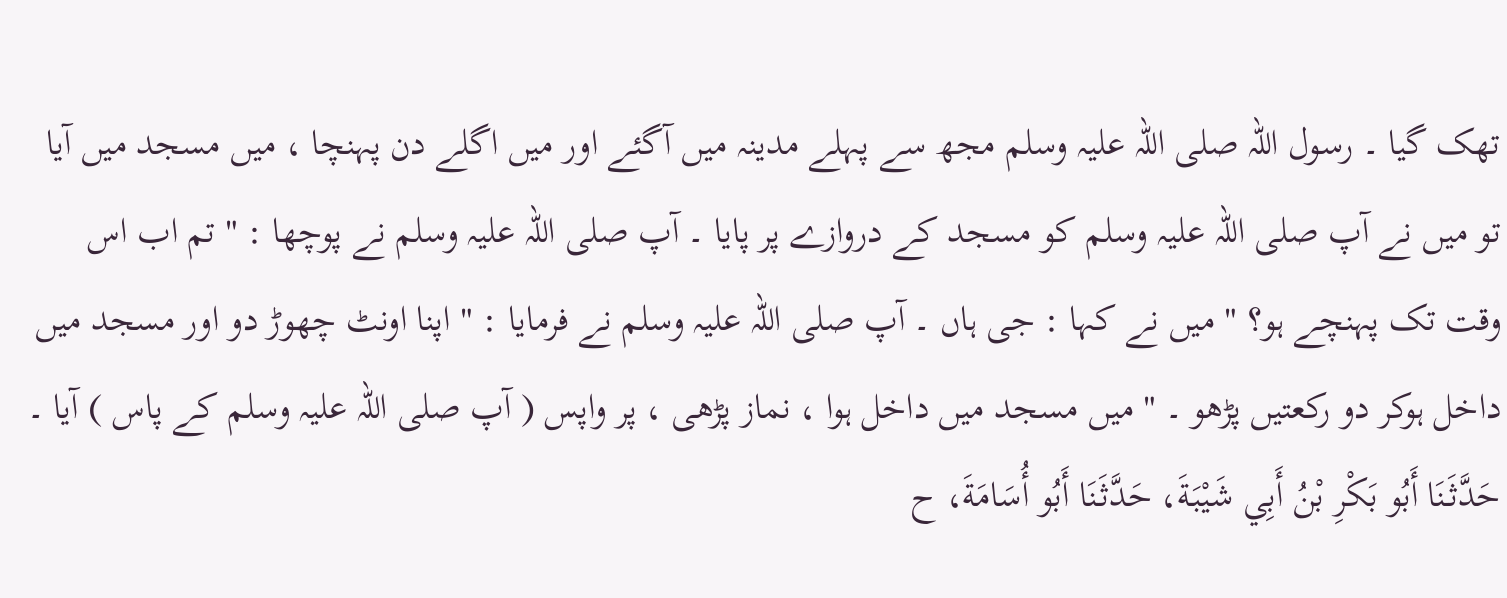تھک گیا ۔ رسول اللہ صلی اللہ علیہ وسلم مجھ سے پہلے مدینہ میں آگئے اور میں اگلے دن پہنچا ، میں مسجد میں آیا تو میں نے آپ صلی اللہ علیہ وسلم کو مسجد کے دروازے پر پایا ۔ آپ صلی اللہ علیہ وسلم نے پوچھا : " تم اب اس وقت تک پہنچے ہو؟ " میں نے کہا : جی ہاں ۔ آپ صلی اللہ علیہ وسلم نے فرمایا : " اپنا اونٹ چھوڑ دو اور مسجد میں داخل ہوکر دو رکعتیں پڑھو ۔ " میں مسجد میں داخل ہوا ، نماز پڑھی ، پر واپس ( آپ صلی اللہ علیہ وسلم کے پاس ) آیا ۔
حَدَّثَنَا أَبُو بَكْرِ بْنُ أَبِي شَيْبَةَ، حَدَّثَنَا أَبُو أُسَامَةَ، ح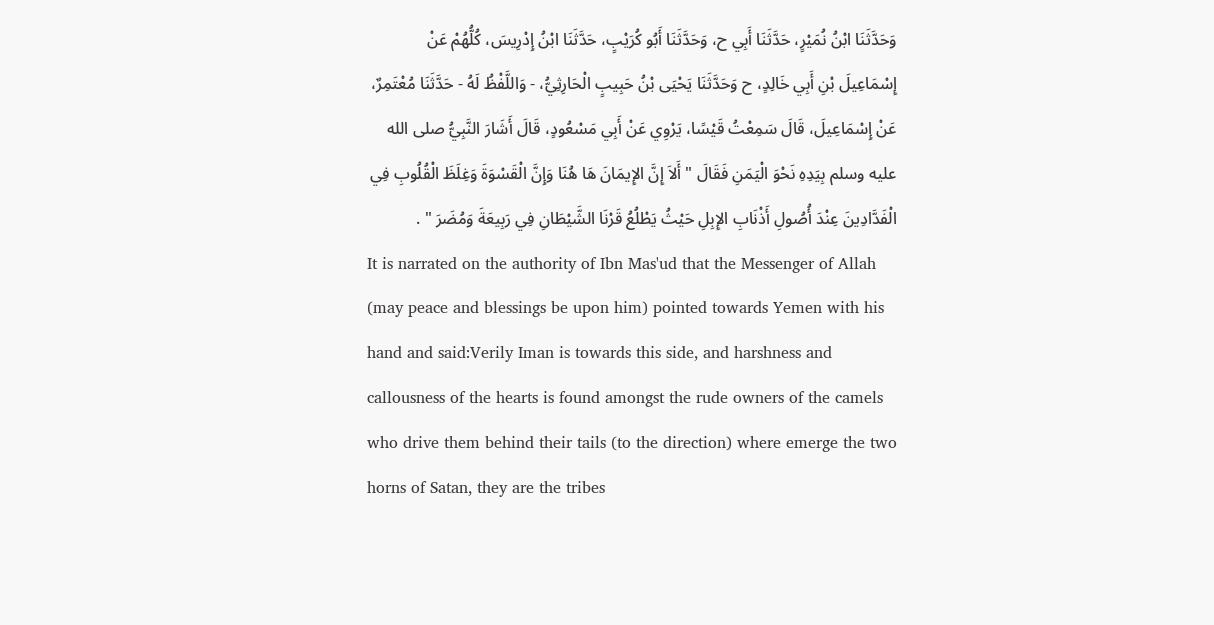وَحَدَّثَنَا ابْنُ نُمَيْرٍ، حَدَّثَنَا أَبِي ح، وَحَدَّثَنَا أَبُو كُرَيْبٍ، حَدَّثَنَا ابْنُ إِدْرِيسَ، كُلُّهُمْ عَنْ إِسْمَاعِيلَ بْنِ أَبِي خَالِدٍ، ح وَحَدَّثَنَا يَحْيَى بْنُ حَبِيبٍ الْحَارِثِيُّ، - وَاللَّفْظُ لَهُ - حَدَّثَنَا مُعْتَمِرٌ، عَنْ إِسْمَاعِيلَ، قَالَ سَمِعْتُ قَيْسًا، يَرْوِي عَنْ أَبِي مَسْعُودٍ، قَالَ أَشَارَ النَّبِيُّ صلى الله عليه وسلم بِيَدِهِ نَحْوَ الْيَمَنِ فَقَالَ " أَلاَ إِنَّ الإِيمَانَ هَا هُنَا وَإِنَّ الْقَسْوَةَ وَغِلَظَ الْقُلُوبِ فِي الْفَدَّادِينَ عِنْدَ أُصُولِ أَذْنَابِ الإِبِلِ حَيْثُ يَطْلُعُ قَرْنَا الشَّيْطَانِ فِي رَبِيعَةَ وَمُضَرَ " .
It is narrated on the authority of Ibn Mas'ud that the Messenger of Allah (may peace and blessings be upon him) pointed towards Yemen with his hand and said:Verily Iman is towards this side, and harshness and callousness of the hearts is found amongst the rude owners of the camels who drive them behind their tails (to the direction) where emerge the two horns of Satan, they are the tribes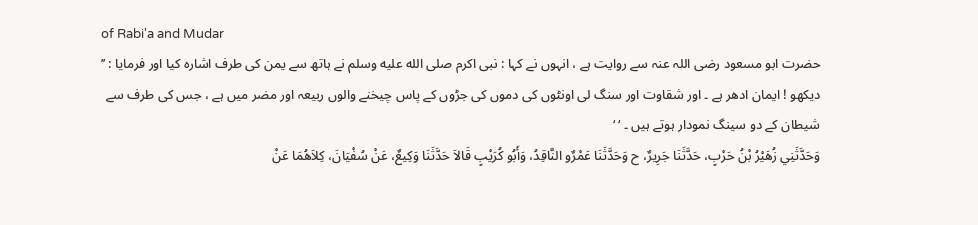of Rabi'a and Mudar
حضرت ابو مسعود رضی اللہ عنہ سے روایت ہے ، انہوں نے کہا : نبی اکرم صلى الله عليه وسلم نے ہاتھ سے یمن کی طرف اشارہ کیا اور فرمایا : ’’ دیکھو ! ایمان ادھر ہے ۔ اور شقاوت اور سنگ لی اونٹوں کی دموں کی جڑوں کے پاس چیخنے والوں ربیعہ اور مضر میں ہے ، جس کی طرف سے شیطان کے دو سینگ نمودار ہوتے ہیں ۔ ‘ ‘
وَحَدَّثَنِي زُهَيْرُ بْنُ حَرْبٍ، حَدَّثَنَا جَرِيرٌ، ح وَحَدَّثَنَا عَمْرٌو النَّاقِدُ، وَأَبُو كُرَيْبٍ قَالاَ حَدَّثَنَا وَكِيعٌ، عَنْ سُفْيَانَ، كِلاَهُمَا عَنْ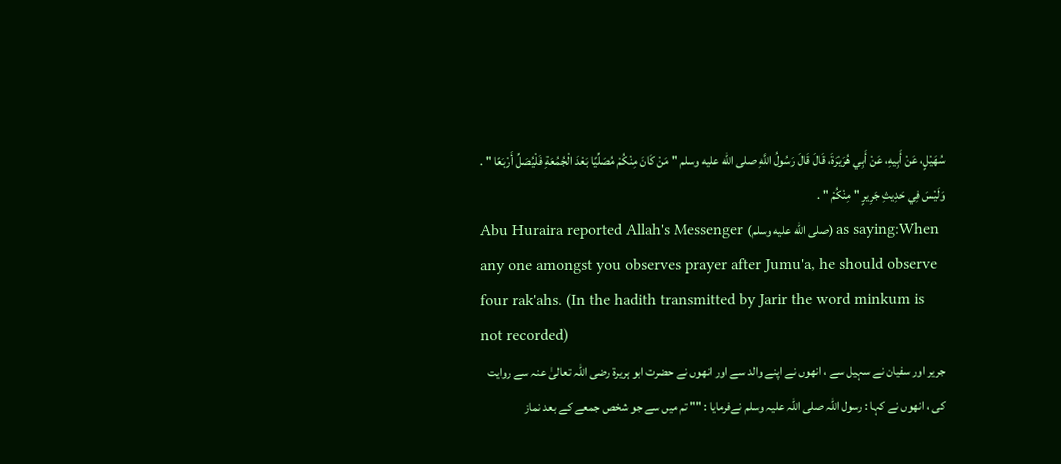سُهَيْلٍ، عَنْ أَبِيهِ، عَنْ أَبِي هُرَيْرَةَ، قَالَ قَالَ رَسُولُ اللَّهِ صلى الله عليه وسلم " مَنْ كَانَ مِنْكُمْ مُصَلِّيًا بَعْدَ الْجُمُعَةِ فَلْيُصَلِّ أَرْبَعًا " . وَلَيْسَ فِي حَدِيثِ جَرِيرٍ " مِنْكُمْ " .
Abu Huraira reported Allah's Messenger (صلى الله عليه وسلم) as saying:When any one amongst you observes prayer after Jumu'a, he should observe four rak'ahs. (In the hadith transmitted by Jarir the word minkum is not recorded)
جریر اور سفیان نے سہیل سے ، انھوں نے اپنے والد سے اور انھوں نے حضرت ابو ہریرۃ رضی اللہ تعالیٰ عنہ سے روایت کی ، انھوں نے کہا : رسول اللہ صلی اللہ علیہ وسلم نےفرمایا : "" تم میں سے جو شخص جمعے کے بعد نماز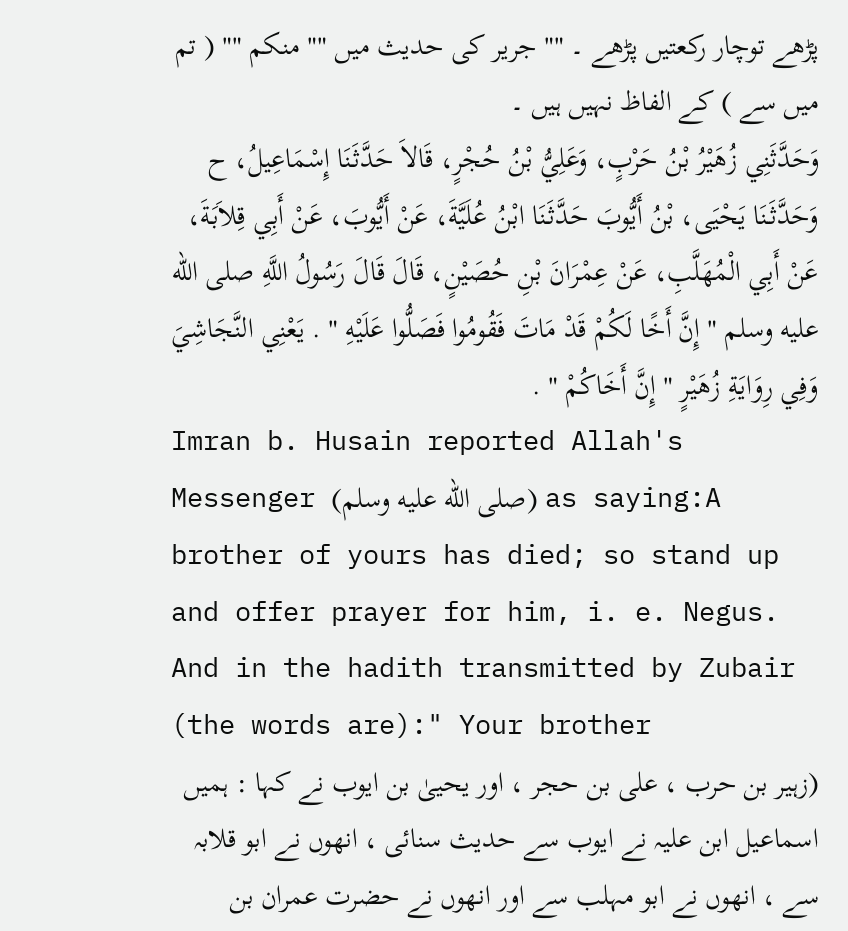پڑھے توچار رکعتیں پڑھے ۔ "" جریر کی حدیث میں "" منكم "" ( تم میں سے ) کے الفاظ نہیں ہیں ۔
وَحَدَّثَنِي زُهَيْرُ بْنُ حَرْبٍ، وَعَلِيُّ بْنُ حُجْرٍ، قَالاَ حَدَّثَنَا إِسْمَاعِيلُ، ح وَحَدَّثَنَا يَحْيَى، بْنُ أَيُّوبَ حَدَّثَنَا ابْنُ عُلَيَّةَ، عَنْ أَيُّوبَ، عَنْ أَبِي قِلاَبَةَ، عَنْ أَبِي الْمُهَلَّبِ، عَنْ عِمْرَانَ بْنِ حُصَيْنٍ، قَالَ قَالَ رَسُولُ اللَّهِ صلى الله عليه وسلم " إِنَّ أَخًا لَكُمْ قَدْ مَاتَ فَقُومُوا فَصَلُّوا عَلَيْهِ " . يَعْنِي النَّجَاشِيَ وَفِي رِوَايَةِ زُهَيْرٍ " إِنَّ أَخَاكُمْ " .
Imran b. Husain reported Allah's Messenger (صلى الله عليه وسلم) as saying:A brother of yours has died; so stand up and offer prayer for him, i. e. Negus. And in the hadith transmitted by Zubair (the words are):" Your brother
(زہیر بن حرب ، علی بن حجر ، اور یحییٰ بن ایوب نے کہا : ہمیں اسماعیل ابن علیہ نے ایوب سے حدیث سنائی ، انھوں نے ابو قلابہ سے ، انھوں نے ابو مہلب سے اور انھوں نے حضرت عمران بن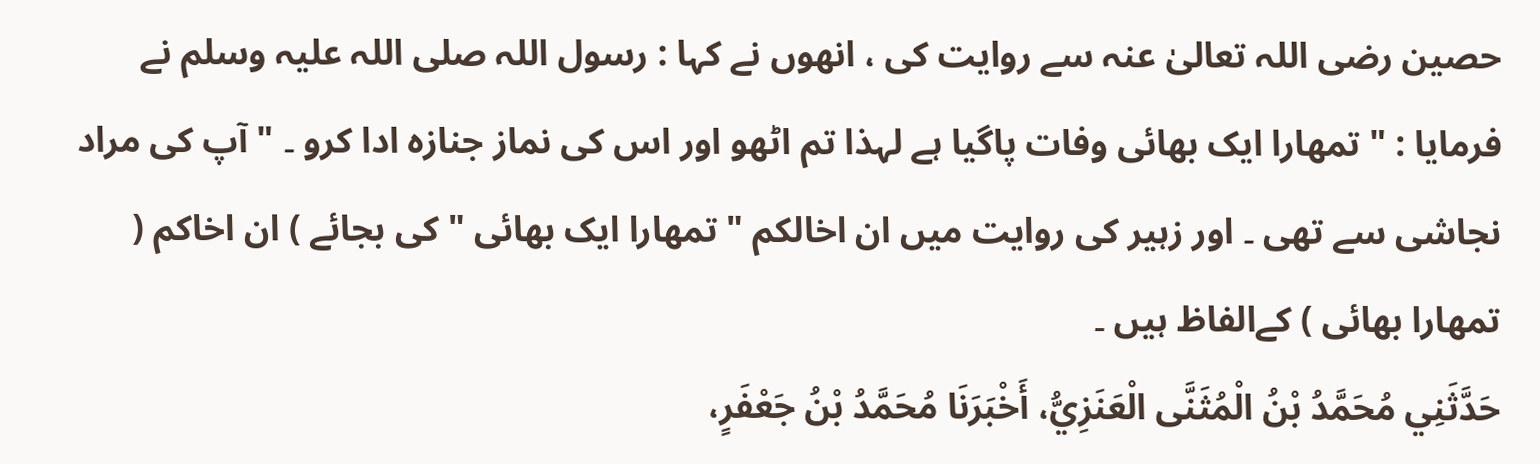حصین رضی اللہ تعالیٰ عنہ سے روایت کی ، انھوں نے کہا : رسول اللہ صلی اللہ علیہ وسلم نے فرمایا : " تمھارا ایک بھائی وفات پاگیا ہے لہذا تم اٹھو اور اس کی نماز جنازہ ادا کرو ۔ " آپ کی مراد نجاشی سے تھی ۔ اور زہیر کی روایت میں ان اخالكم " تمھارا ایک بھائی " کی بجائے ) ان اخاكم ( تمھارا بھائی ) کےالفاظ ہیں ۔
حَدَّثَنِي مُحَمَّدُ بْنُ الْمُثَنَّى الْعَنَزِيُّ، أَخْبَرَنَا مُحَمَّدُ بْنُ جَعْفَرٍ،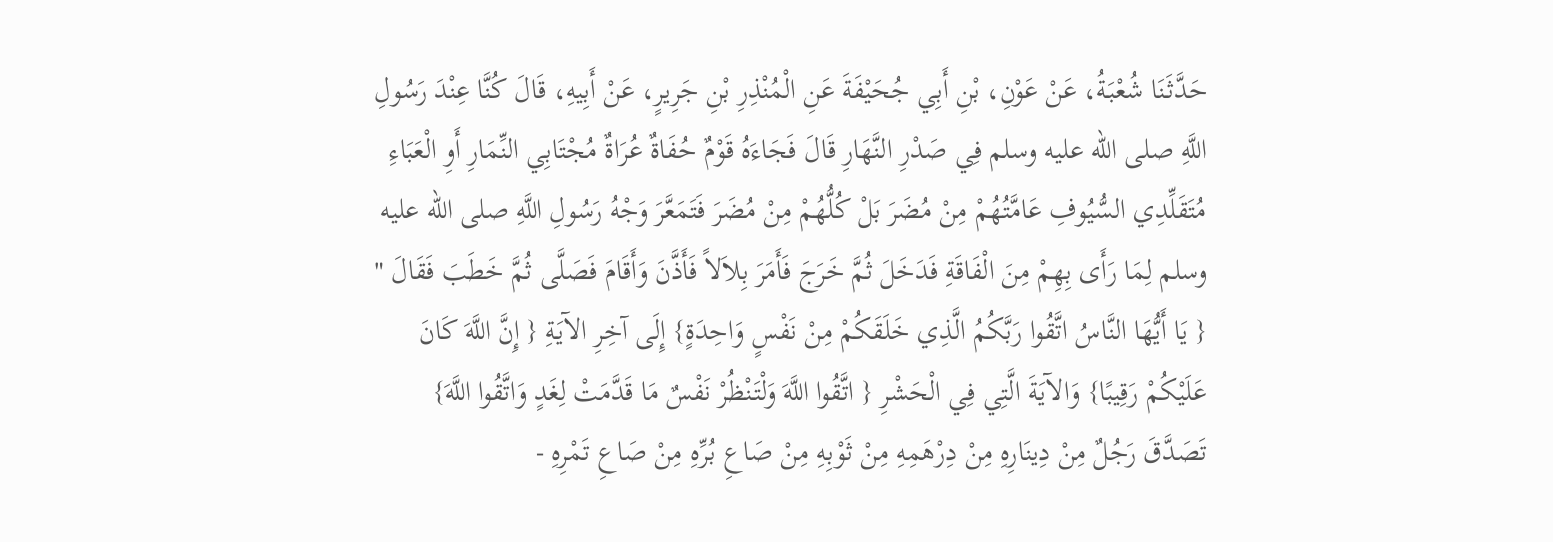حَدَّثَنَا شُعْبَةُ، عَنْ عَوْنِ، بْنِ أَبِي جُحَيْفَةَ عَنِ الْمُنْذِرِ بْنِ جَرِيرٍ، عَنْ أَبِيهِ، قَالَ كُنَّا عِنْدَ رَسُولِ اللَّهِ صلى الله عليه وسلم فِي صَدْرِ النَّهَارِ قَالَ فَجَاءَهُ قَوْمٌ حُفَاةٌ عُرَاةٌ مُجْتَابِي النِّمَارِ أَوِ الْعَبَاءِ مُتَقَلِّدِي السُّيُوفِ عَامَّتُهُمْ مِنْ مُضَرَ بَلْ كُلُّهُمْ مِنْ مُضَرَ فَتَمَعَّرَ وَجْهُ رَسُولِ اللَّهِ صلى الله عليه وسلم لِمَا رَأَى بِهِمْ مِنَ الْفَاقَةِ فَدَخَلَ ثُمَّ خَرَجَ فَأَمَرَ بِلاَلاً فَأَذَّنَ وَأَقَامَ فَصَلَّى ثُمَّ خَطَبَ فَقَالَ " { يَا أَيُّهَا النَّاسُ اتَّقُوا رَبَّكُمُ الَّذِي خَلَقَكُمْ مِنْ نَفْسٍ وَاحِدَةٍ} إِلَى آخِرِ الآيَةِ { إِنَّ اللَّهَ كَانَ عَلَيْكُمْ رَقِيبًا} وَالآيَةَ الَّتِي فِي الْحَشْرِ { اتَّقُوا اللَّهَ وَلْتَنْظُرْ نَفْسٌ مَا قَدَّمَتْ لِغَدٍ وَاتَّقُوا اللَّهَ} تَصَدَّقَ رَجُلٌ مِنْ دِينَارِهِ مِنْ دِرْهَمِهِ مِنْ ثَوْبِهِ مِنْ صَاعِ بُرِّهِ مِنْ صَاعِ تَمْرِهِ -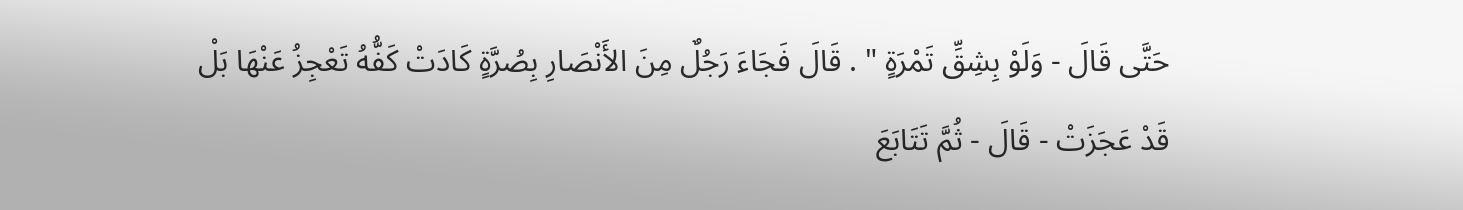حَتَّى قَالَ - وَلَوْ بِشِقِّ تَمْرَةٍ " . قَالَ فَجَاءَ رَجُلٌ مِنَ الأَنْصَارِ بِصُرَّةٍ كَادَتْ كَفُّهُ تَعْجِزُ عَنْهَا بَلْ قَدْ عَجَزَتْ - قَالَ - ثُمَّ تَتَابَعَ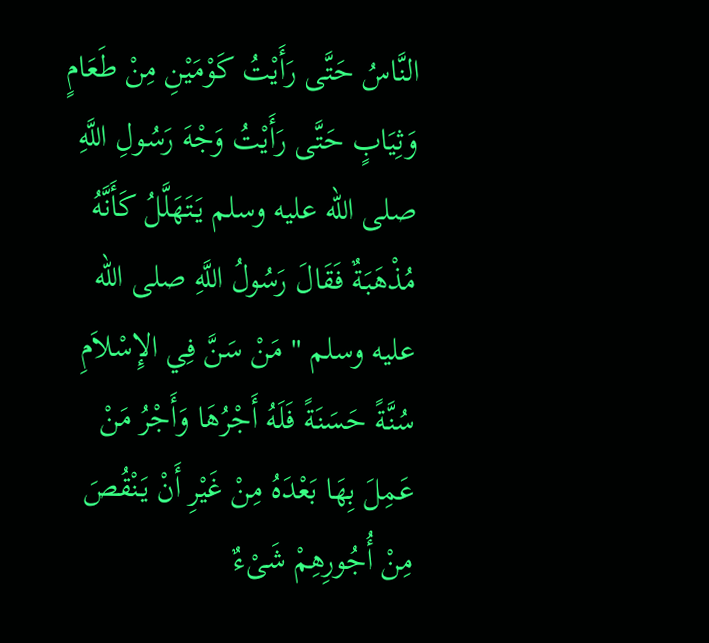النَّاسُ حَتَّى رَأَيْتُ كَوْمَيْنِ مِنْ طَعَامٍ وَثِيَابٍ حَتَّى رَأَيْتُ وَجْهَ رَسُولِ اللَّهِ صلى الله عليه وسلم يَتَهَلَّلُ كَأَنَّهُ مُذْهَبَةٌ فَقَالَ رَسُولُ اللَّهِ صلى الله عليه وسلم " مَنْ سَنَّ فِي الإِسْلاَمِ سُنَّةً حَسَنَةً فَلَهُ أَجْرُهَا وَأَجْرُ مَنْ عَمِلَ بِهَا بَعْدَهُ مِنْ غَيْرِ أَنْ يَنْقُصَ مِنْ أُجُورِهِمْ شَىْءٌ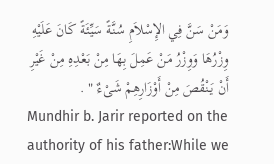وَمَنْ سَنَّ فِي الإِسْلاَمِ سُنَّةً سَيِّئَةً كَانَ عَلَيْهِ وِزْرُهَا وَوِزْرُ مَنْ عَمِلَ بِهَا مِنْ بَعْدِهِ مِنْ غَيْرِ أَنْ يَنْقُصَ مِنْ أَوْزَارِهِمْ شَىْءٌ " .
Mundhir b. Jarir reported on the authority of his father:While we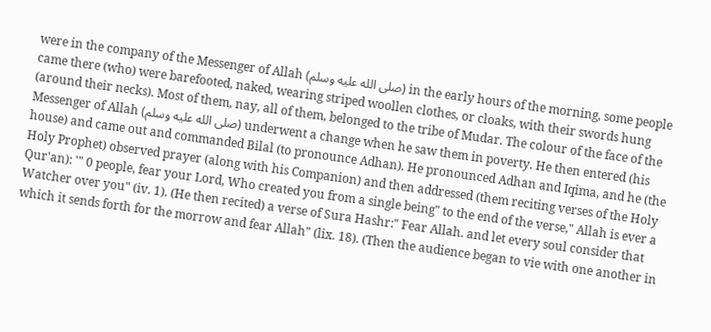were in the company of the Messenger of Allah (صلى الله عليه وسلم) in the early hours of the morning, some people came there (who) were barefooted, naked, wearing striped woollen clothes, or cloaks, with their swords hung (around their necks). Most of them, nay, all of them, belonged to the tribe of Mudar. The colour of the face of the Messenger of Allah (صلى الله عليه وسلم) underwent a change when he saw them in poverty. He then entered (his house) and came out and commanded Bilal (to pronounce Adhan). He pronounced Adhan and Iqima, and he (the Holy Prophet) observed prayer (along with his Companion) and then addressed (them reciting verses of the Holy Qur'an): '" 0 people, fear your Lord, Who created you from a single being" to the end of the verse," Allah is ever a Watcher over you" (iv. 1). (He then recited) a verse of Sura Hashr:" Fear Allah. and let every soul consider that which it sends forth for the morrow and fear Allah" (lix. 18). (Then the audience began to vie with one another in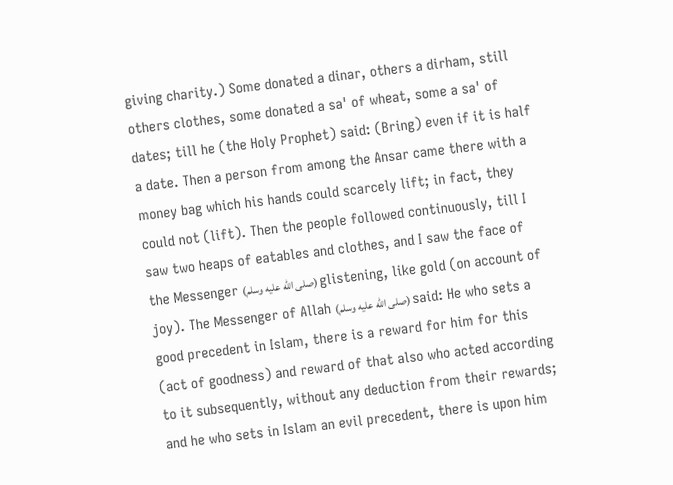giving charity.) Some donated a dinar, others a dirham, still others clothes, some donated a sa' of wheat, some a sa' of dates; till he (the Holy Prophet) said: (Bring) even if it is half a date. Then a person from among the Ansar came there with a money bag which his hands could scarcely lift; in fact, they could not (lift). Then the people followed continuously, till I saw two heaps of eatables and clothes, and I saw the face of the Messenger (صلى الله عليه وسلم) glistening, like gold (on account of joy). The Messenger of Allah (صلى الله عليه وسلم) said: He who sets a good precedent in Islam, there is a reward for him for this (act of goodness) and reward of that also who acted according to it subsequently, without any deduction from their rewards; and he who sets in Islam an evil precedent, there is upon him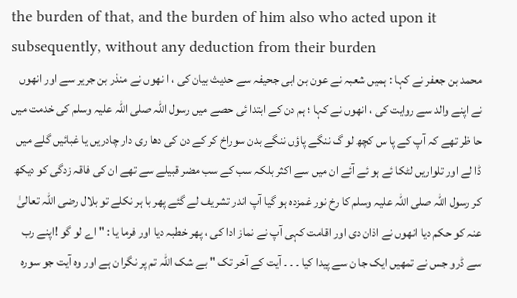the burden of that, and the burden of him also who acted upon it subsequently, without any deduction from their burden
محمد بن جعفر نے کہا : ہمیں شعبہ نے عون بن ابی جحیفہ سے حدیث بیان کی ، ا نھوں نے منذر بن جریر سے اور انھوں نے اپنے والد سے روایت کی ، انھوں نے کہا ؛ ہم دن کے ابتدا ئی حصے میں رسول اللہ صلی اللہ علیہ وسلم کی خدمت میں حا ظر تھے کہ آپ کے پا س کچھ لو گ ننگے پاؤں ننگے بدن سوراخ کر کے دن کی دھا ری دار چادریں یا غبائیں گلے میں ڈا لے اور تلواریں لٹکا ئے ہو ئے آئے ان میں سے اکثر بلکہ سب کے سب مضر قبیلے سے تھے ان کی فاقہ زدگی کو دیکھ کر رسول اللہ صلی اللہ علیہ وسلم کا رخ نور غمزدہ ہو گیا آپ اندر تشریف لے گئے پھر با ہر نکلے تو بلال رضی اللہ تعالیٰ عنہ کو حکم دیا انھوں نے اذان دی اور اقامت کہی آپ نے نماز ادا کی ، پھر خطبہ دیا اور فرما یا : " اے لو گو !اپنے رب سے ڈرو جس نے تمھیں ایک جا ن سے پیدا کیا ۔ ۔ ۔ آیت کے آخر تک " بے شک اللہ تم پر نگرا ن ہے اور وہ آیت جو سورہ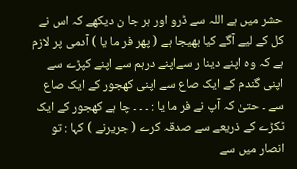حشر میں ہے اللہ سے ڈرو اور ہر جا ن دیکھے کہ اس نے کل کے لیے آگے کیا بھیجا ہے ( پھر فر ما یا ) آدمی پر لازم ہے کہ وہ اپنے دینا ر سےاپنے درہم سے اپنے کپڑے سے اپنی گندم کے ایک صاع سے اپنی کھجور کے ایک صاع سے ۔ حتیٰ کہ آپ نے فر ما یا : ۔ ۔ ۔ چا ہے کھجور کے ایک ٹکڑے کے ذریعے سے صدقہ کرے ( جریرنے ) کہا : تو انصار میں سے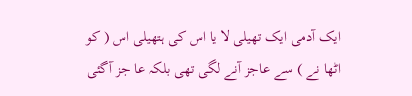ایک آدمی ایک تھیلی لا یا اس کی ہتھیلی اس ( کو اٹھا نے ) سے عاجز آنے لگی تھی بلکہ عا جز آگئی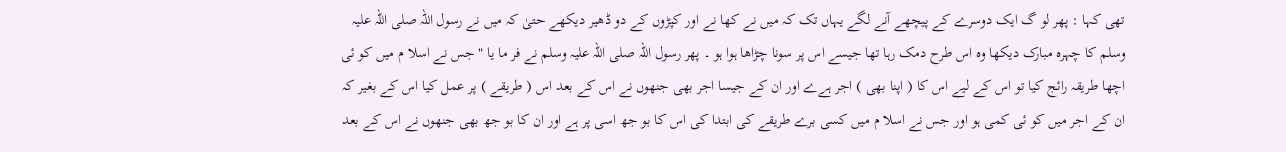تھی کہا : پھر لو گ ایک دوسرے کے پیچھے آنے لگے یہاں تک کہ میں نے کھا نے اور کپڑوں کے دو ڈھیر دیکھے حتیٰ کہ میں نے رسول اللہ صلی اللہ علیہ وسلم کا چہرہ مبارک دیکھا وہ اس طرح دمک رہا تھا جیسے اس پر سونا چڑاھا ہوا ہو ۔ پھر رسول اللہ صلی اللہ علیہ وسلم نے فر ما یا " جس نے اسلا م میں کو ئی اچھا طریقہ رائج کیا تو اس کے لیے اس کا ( اپنا بھی ) اجر ہےے اور ان کے جیسا اجر بھی جنھوں نے اس کے بعد اس ( طریقے ) پر عمل کیا اس کے بغیر کہ ان کے اجر میں کو ئی کمی ہو اور جس نے اسلا م میں کسی برے طریقے کی ابتدا کی اس کا بو جھ اسی پر ہے اور ان کا بو جھ بھی جنھوں نے اس کے بعد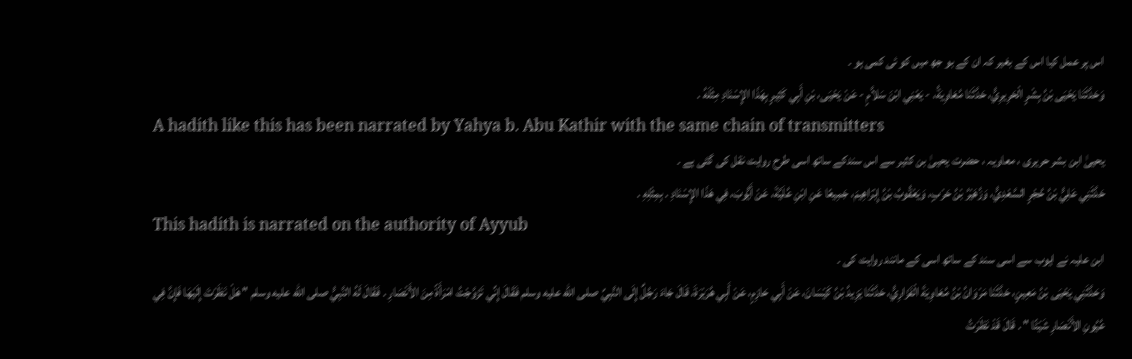اس پر عمل کیا اس کے بغیر کہ ان کے بو جھ میں کو ئی کمی ہو ۔
وَحَدَّثَنَا يَحْيَى بْنُ بِشْرٍ الْحَرِيرِيُّ، حَدَّثَنَا مُعَاوِيَةُ، - يَعْنِي ابْنَ سَلاَّمٍ - عَنْ يَحْيَى، بْنِ أَبِي كَثِيرٍ بِهَذَا الإِسْنَادِ مِثْلَهُ .
A hadith like this has been narrated by Yahya b. Abu Kathir with the same chain of transmitters
یحییٰ ابن بشر حریری ، معاویہ ، حضرت یحییٰ بن کثیر سے اس سندکے ساتھ اسی طرح روایت نقل کی گئی ہے ۔
حَدَّثَنِي عَلِيُّ بْنُ حُجْرٍ السَّعْدِيُّ، وَزُهَيْرُ بْنُ حَرْبٍ، وَيَعْقُوبُ بْنُ إِبْرَاهِيمَ، جَمِيعًا عَنِ ابْنِ عُلَيَّةَ، عَنْ أَيُّوبَ، فِي هَذَا الإِسْنَادِ . بِمِثْلِهِ .
This hadith is narrated on the authority of Ayyub
ابن علیہ نے ایوب سے اسی سند کے ساتھ اسی کے مانند روایت کی ۔
وَحَدَّثَنِي يَحْيَى بْنُ مَعِينٍ، حَدَّثَنَا مَرْوَانُ بْنُ مُعَاوِيَةَ الْفَزَارِيُّ، حَدَّثَنَا يَزِيدُ بْنُ كَيْسَانَ، عَنْ أَبِي حَازِمٍ، عَنْ أَبِي هُرَيْرَةَ، قَالَ جَاءَ رَجُلٌ إِلَى النَّبِيِّ صلى الله عليه وسلم فَقَالَ إِنِّي تَزَوَّجْتُ امْرَأَةً مِنَ الأَنْصَارِ . فَقَالَ لَهُ النَّبِيُّ صلى الله عليه وسلم " هَلْ نَظَرْتَ إِلَيْهَا فَإِنَّ فِي عُيُونِ الأَنْصَارِ شَيْئًا " . قَالَ قَدْ نَظَرْتُ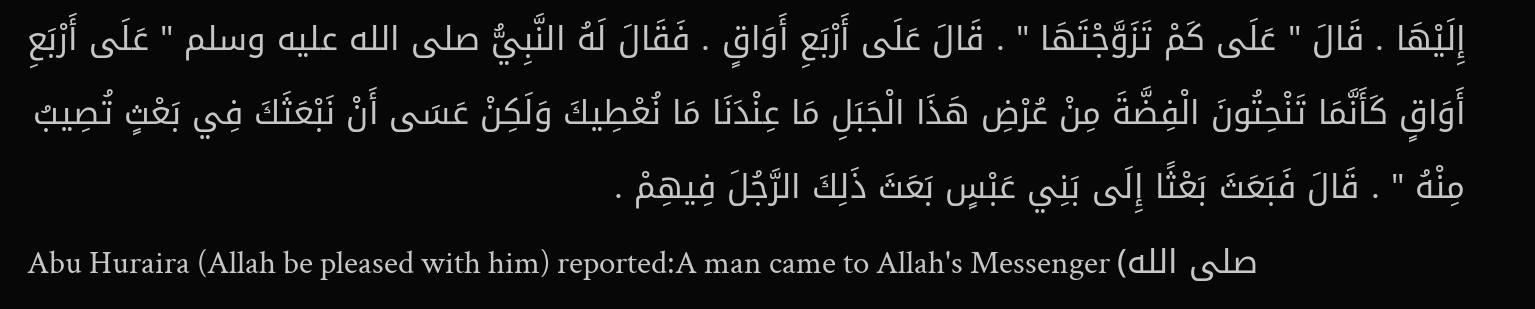إِلَيْهَا . قَالَ " عَلَى كَمْ تَزَوَّجْتَهَا " . قَالَ عَلَى أَرْبَعِ أَوَاقٍ . فَقَالَ لَهُ النَّبِيُّ صلى الله عليه وسلم " عَلَى أَرْبَعِ أَوَاقٍ كَأَنَّمَا تَنْحِتُونَ الْفِضَّةَ مِنْ عُرْضِ هَذَا الْجَبَلِ مَا عِنْدَنَا مَا نُعْطِيكَ وَلَكِنْ عَسَى أَنْ نَبْعَثَكَ فِي بَعْثٍ تُصِيبُ مِنْهُ " . قَالَ فَبَعَثَ بَعْثًا إِلَى بَنِي عَبْسٍ بَعَثَ ذَلِكَ الرَّجُلَ فِيهِمْ .
Abu Huraira (Allah be pleased with him) reported:A man came to Allah's Messenger (صلى الله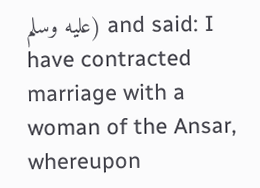عليه وسلم) and said: I have contracted marriage with a woman of the Ansar, whereupon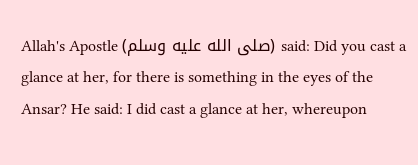Allah's Apostle (صلى الله عليه وسلم) said: Did you cast a glance at her, for there is something in the eyes of the Ansar? He said: I did cast a glance at her, whereupon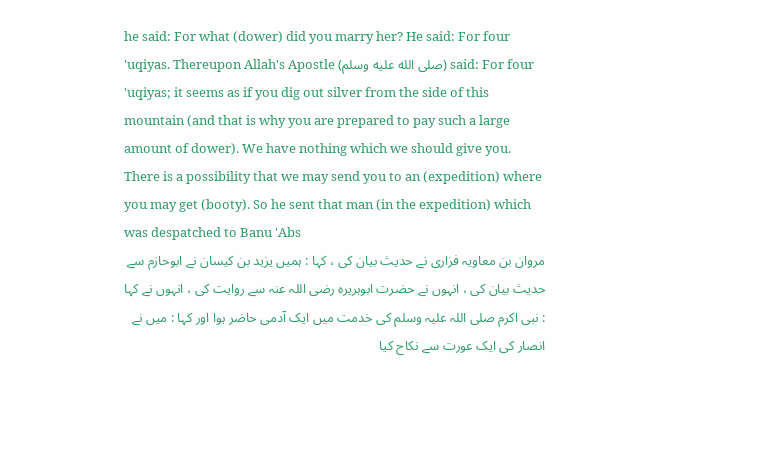he said: For what (dower) did you marry her? He said: For four 'uqiyas. Thereupon Allah's Apostle (صلى الله عليه وسلم) said: For four 'uqiyas; it seems as if you dig out silver from the side of this mountain (and that is why you are prepared to pay such a large amount of dower). We have nothing which we should give you. There is a possibility that we may send you to an (expedition) where you may get (booty). So he sent that man (in the expedition) which was despatched to Banu 'Abs
مروان بن معاویہ فزاری نے حدیث بیان کی ، کہا : ہمیں یزید بن کیسان نے ابوحازم سے حدیث بیان کی ، انہوں نے حضرت ابوہریرہ رضی اللہ عنہ سے روایت کی ، انہوں نے کہا : نبی اکرم صلی اللہ علیہ وسلم کی خدمت میں ایک آدمی حاضر ہوا اور کہا : میں نے انصار کی ایک عورت سے نکاح کیا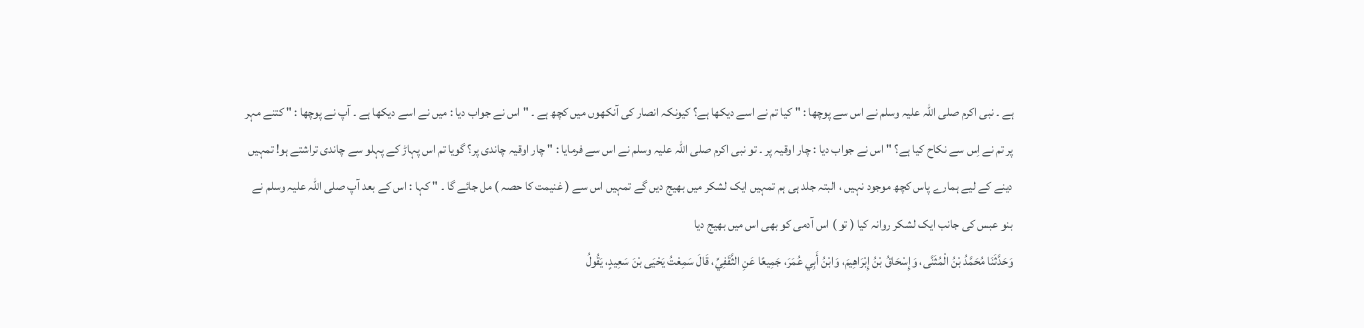ہے ۔ نبی اکرم صلی اللہ علیہ وسلم نے اس سے پوچھا : " کیا تم نے اسے دیکھا ہے؟ کیونکہ انصار کی آنکھوں میں کچھ ہے ۔ " اس نے جواب دیا : میں نے اسے دیکھا ہے ۔ آپ نے پوچھا : " کتنے مہر پر تم نے اِس سے نکاح کیا ہے؟ " اس نے جواب دیا : چار اوقیہ پر ۔ تو نبی اکرم صلی اللہ علیہ وسلم نے اس سے فرمایا : " چار اوقیہ چاندی پر؟ گویا تم اس پہاڑ کے پہلو سے چاندی تراشتے ہو! تمہیں دینے کے لیے ہمارے پاس کچھ موجود نہیں ، البتہ جلد ہی ہم تمہیں ایک لشکر میں بھیج دیں گے تمہیں اس سے ( غنیمت کا حصہ ) مل جائے گا ۔ " کہا : اس کے بعد آپ صلی اللہ علیہ وسلم نے بنو عبس کی جانب ایک لشکر روانہ کیا ( تو ) اس آدمی کو بھی اس میں بھیج دیا
وَحَدَّثَنَا مُحَمَّدُ بْنُ الْمُثَنَّى، وَإِسْحَاقُ بْنُ إِبْرَاهِيمَ، وَابْنُ أَبِي عُمَرَ، جَمِيعًا عَنِ الثَّقَفِيِّ، قَالَ سَمِعْتُ يَحْيَى بْنَ سَعِيدٍ، يَقُولُ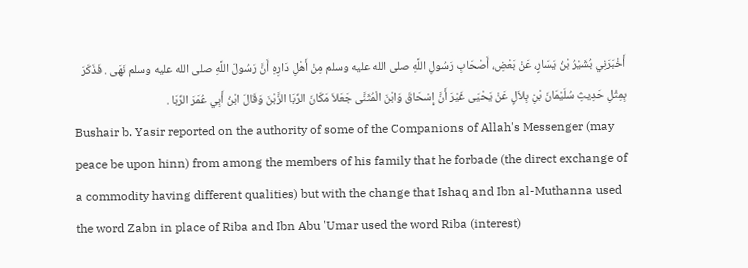أَخْبَرَنِي بُشَيْرُ بْنُ يَسَارٍ، عَنْ بَعْضِ، أَصْحَابِ رَسُولِ اللَّهِ صلى الله عليه وسلم مِنْ أَهْلِ دَارِهِ أَنَّ رَسُولَ اللَّهِ صلى الله عليه وسلم نَهَى . فَذَكَرَ بِمِثْلِ حَدِيثِ سُلَيْمَانَ بْنِ بِلاَلٍ عَنْ يَحْيَى غَيْرَ أَنَّ إِسْحَاقَ وَابْنَ الْمُثَنَّى جَعَلاَ مَكَانَ الرِّبَا الزَّبْنَ وَقَالَ ابْنُ أَبِي عُمَرَ الرِّبَا .
Bushair b. Yasir reported on the authority of some of the Companions of Allah's Messenger (may peace be upon hinn) from among the members of his family that he forbade (the direct exchange of a commodity having different qualities) but with the change that Ishaq and Ibn al-Muthanna used the word Zabn in place of Riba and Ibn Abu 'Umar used the word Riba (interest)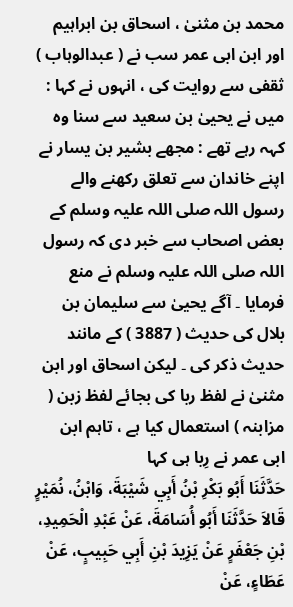محمد بن مثنیٰ ، اسحاق بن ابراہیم اور ابن ابی عمر سب نے ( عبدالوہاب ) ثقفی سے روایت کی ، انہوں نے کہا : میں نے یحییٰ بن سعید سے سنا وہ کہہ رہے تھے : مجھے بشیر بن یسار نے اپنے خاندان سے تعلق رکھنے والے رسول اللہ صلی اللہ علیہ وسلم کے بعض اصحاب سے خبر دی کہ رسول اللہ صلی اللہ علیہ وسلم نے منع فرمایا ۔ آگے یحییٰ سے سلیمان بن بلال کی حدیث ( 3887 ) کے مانند حدیث ذکر کی ۔ لیکن اسحاق اور ابن مثنیٰ نے لفظ ربا کی بجائے لفظ زبن ( مزابنہ ) استعمال کیا ہے ، تاہم ابن ابی عمر نے رِبا ہی کہا
حَدَّثَنَا أَبُو بَكْرِ بْنُ أَبِي شَيْبَةَ، وَابْنُ، نُمَيْرٍ قَالاَ حَدَّثَنَا أَبُو أُسَامَةَ، عَنْ عَبْدِ الْحَمِيدِ، بْنِ جَعْفَرٍ عَنْ يَزِيدَ بْنِ أَبِي حَبِيبٍ، عَنْ عَطَاءٍ، عَنْ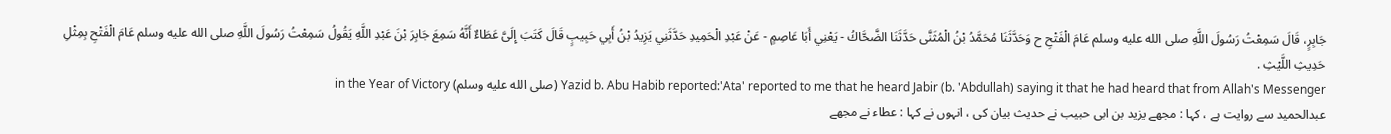جَابِرٍ، قَالَ سَمِعْتُ رَسُولَ اللَّهِ صلى الله عليه وسلم عَامَ الْفَتْحِ ح وَحَدَّثَنَا مُحَمَّدُ بْنُ الْمُثَنَّى حَدَّثَنَا الضَّحَّاكُ - يَعْنِي أَبَا عَاصِمٍ - عَنْ عَبْدِ الْحَمِيدِ حَدَّثَنِي يَزِيدُ بْنُ أَبِي حَبِيبٍ قَالَ كَتَبَ إِلَىَّ عَطَاءٌ أَنَّهُ سَمِعَ جَابِرَ بْنَ عَبْدِ اللَّهِ يَقُولُ سَمِعْتُ رَسُولَ اللَّهِ صلى الله عليه وسلم عَامَ الْفَتْحِ بِمِثْلِ حَدِيثِ اللَّيْثِ .
Yazid b. Abu Habib reported:'Ata' reported to me that he heard Jabir (b. 'Abdullah) saying it that he had heard that from Allah's Messenger (صلى الله عليه وسلم) in the Year of Victory
عبدالحمید سے روایت ہے ، کہا : مجھے یزید بن ابی حبیب نے حدیث بیان کی ، انہوں نے کہا : عطاء نے مجھے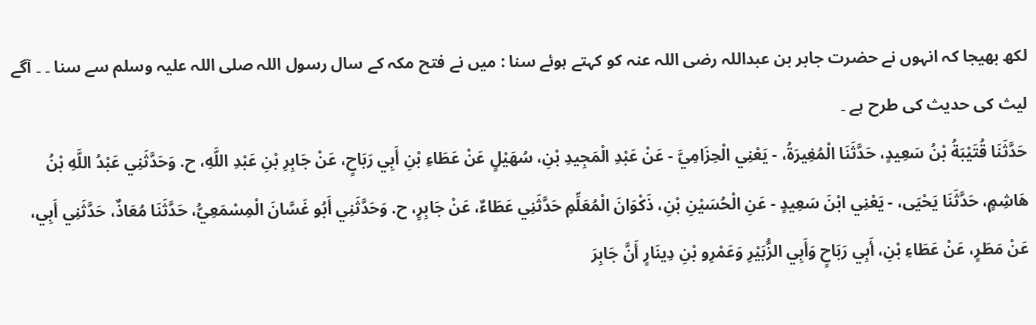لکھ بھیجا کہ انہوں نے حضرت جابر بن عبداللہ رضی اللہ عنہ کو کہتے ہوئے سنا : میں نے فتح مکہ کے سال رسول اللہ صلی اللہ علیہ وسلم سے سنا ۔ ۔ آگے لیث کی حدیث کی طرح ہے ۔
حَدَّثَنَا قُتَيْبَةُ بْنُ سَعِيدٍ، حَدَّثَنَا الْمُغِيرَةُ، - يَعْنِي الْحِزَامِيَّ - عَنْ عَبْدِ الْمَجِيدِ بْنِ، سُهَيْلٍ عَنْ عَطَاءِ بْنِ أَبِي رَبَاحٍ، عَنْ جَابِرِ بْنِ عَبْدِ اللَّهِ، ح. وَحَدَّثَنِي عَبْدُ اللَّهِ بْنُ هَاشِمٍ، حَدَّثَنَا يَحْيَى، - يَعْنِي ابْنَ سَعِيدٍ - عَنِ الْحُسَيْنِ بْنِ، ذَكْوَانَ الْمُعَلِّمِ حَدَّثَنِي عَطَاءٌ، عَنْ جَابِرٍ، ح. وَحَدَّثَنِي أَبُو غَسَّانَ الْمِسْمَعِيُّ، حَدَّثَنَا مُعَاذٌ، حَدَّثَنِي أَبِي، عَنْ مَطَرٍ، عَنْ عَطَاءِ بْنِ، أَبِي رَبَاحٍ وَأَبِي الزُّبَيْرِ وَعَمْرِو بْنِ دِينَارٍ أَنَّ جَابِرَ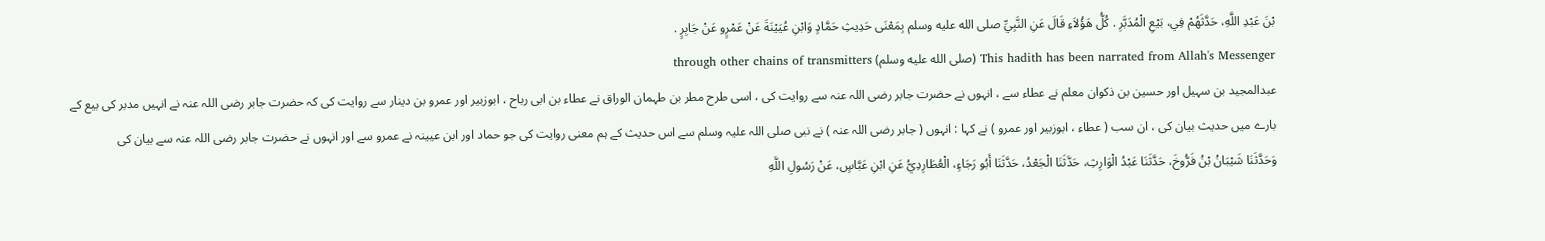بْنَ عَبْدِ اللَّهِ، حَدَّثَهُمْ فِي، بَيْعِ الْمُدَبَّرِ . كُلُّ هَؤُلاَءِ قَالَ عَنِ النَّبِيِّ صلى الله عليه وسلم بِمَعْنَى حَدِيثِ حَمَّادٍ وَابْنِ عُيَيْنَةَ عَنْ عَمْرٍو عَنْ جَابِرٍ .
This hadith has been narrated from Allah's Messenger (صلى الله عليه وسلم) through other chains of transmitters
عبدالمجید بن سہیل اور حسین بن ذکوان معلم نے عطاء سے ، انہوں نے حضرت جابر رضی اللہ عنہ سے روایت کی ، اسی طرح مطر بن طہمان الوراق نے عطاء بن ابی رباح ، ابوزبیر اور عمرو بن دینار سے روایت کی کہ حضرت جابر رضی اللہ عنہ نے انہیں مدبر کی بیع کے بارے میں حدیث بیان کی ، ان سب ( عطاء ، ابوزبیر اور عمرو ) نے کہا : انہوں ( جابر رضی اللہ عنہ ) نے نبی صلی اللہ علیہ وسلم سے اس حدیث کے ہم معنی روایت کی جو حماد اور ابن عیینہ نے عمرو سے اور انہوں نے حضرت جابر رضی اللہ عنہ سے بیان کی
وَحَدَّثَنَا شَيْبَانُ بْنُ فَرُّوخَ، حَدَّثَنَا عَبْدُ الْوَارِثِ، حَدَّثَنَا الْجَعْدُ، حَدَّثَنَا أَبُو رَجَاءٍ، الْعُطَارِدِيُّ عَنِ ابْنِ عَبَّاسٍ، عَنْ رَسُولِ اللَّهِ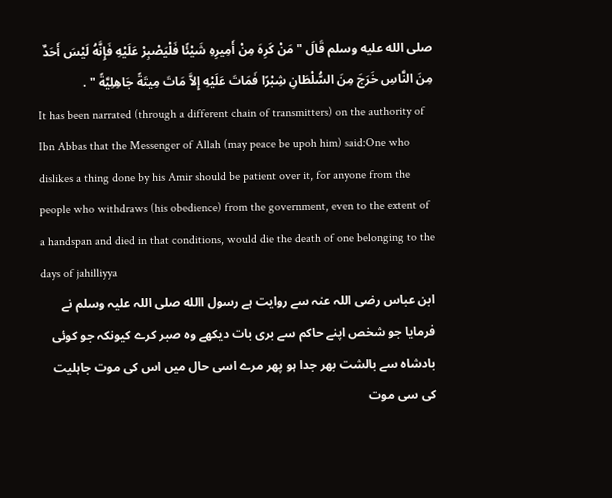صلى الله عليه وسلم قَالَ " مَنْ كَرِهَ مِنْ أَمِيرِهِ شَيْئًا فَلْيَصْبِرْ عَلَيْهِ فَإِنَّهُ لَيْسَ أَحَدٌ مِنَ النَّاسِ خَرَجَ مِنَ السُّلْطَانِ شِبْرًا فَمَاتَ عَلَيْهِ إِلاَّ مَاتَ مِيتَةً جَاهِلِيَّةً " .
It has been narrated (through a different chain of transmitters) on the authority of Ibn Abbas that the Messenger of Allah (may peace be upoh him) said:One who dislikes a thing done by his Amir should be patient over it, for anyone from the people who withdraws (his obedience) from the government, even to the extent of a handspan and died in that conditions, would die the death of one belonging to the days of jahilliyya
ابن عباس رضی اللہ عنہ سے روایت ہے رسول االله صلی اللہ علیہ وسلم نے فرمایا جو شخص اپنے حاکم سے بری بات دیکھے وہ صبر کرے کیونکہ جو کوئی بادشاہ سے بالشت بھر جدا ہو پھر مرے اسی حال میں اس کی موت جاہلیت کی سی موت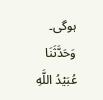ہوگی۔
وَحَدَّثَنَا عُبَيْدُ اللَّهِ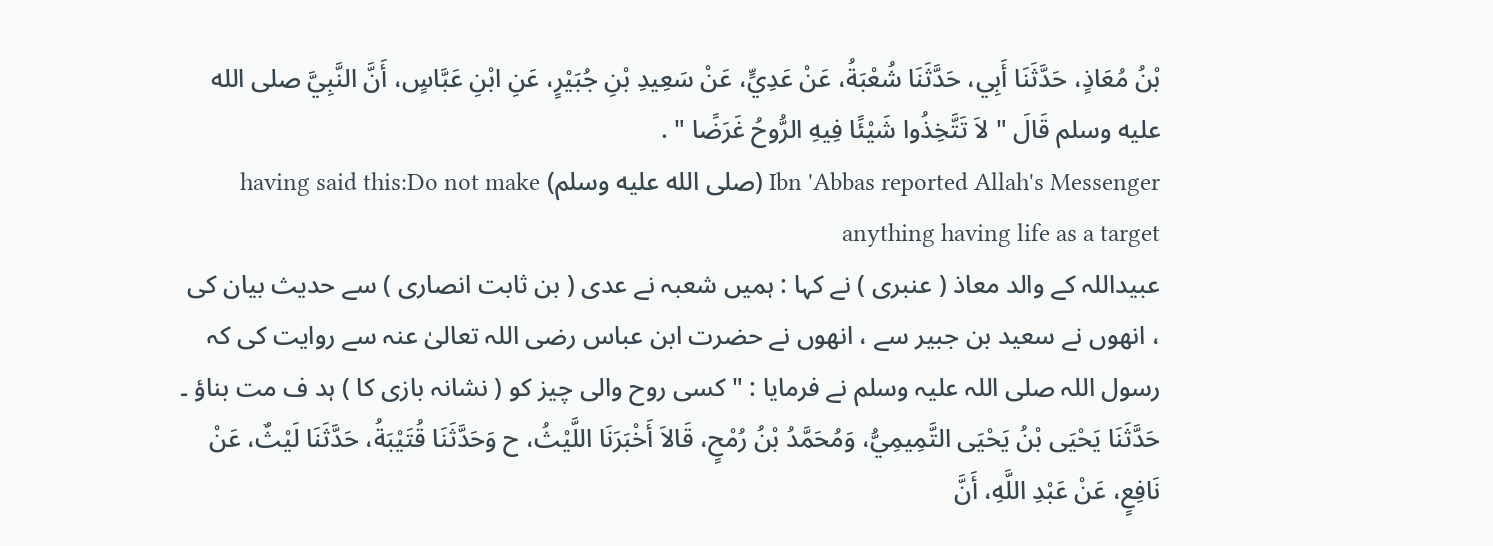بْنُ مُعَاذٍ، حَدَّثَنَا أَبِي، حَدَّثَنَا شُعْبَةُ، عَنْ عَدِيٍّ، عَنْ سَعِيدِ بْنِ جُبَيْرٍ، عَنِ ابْنِ عَبَّاسٍ، أَنَّ النَّبِيَّ صلى الله عليه وسلم قَالَ " لاَ تَتَّخِذُوا شَيْئًا فِيهِ الرُّوحُ غَرَضًا " .
Ibn 'Abbas reported Allah's Messenger (صلى الله عليه وسلم) having said this:Do not make anything having life as a target
عبیداللہ کے والد معاذ ( عنبری ) نے کہا : ہمیں شعبہ نے عدی ( بن ثابت انصاری ) سے حدیث بیان کی ، انھوں نے سعید بن جبیر سے ، انھوں نے حضرت ابن عباس رضی اللہ تعالیٰ عنہ سے روایت کی کہ رسول اللہ صلی اللہ علیہ وسلم نے فرمایا : " کسی روح والی چیز کو ( نشانہ بازی کا ) ہد ف مت بناؤ ۔
حَدَّثَنَا يَحْيَى بْنُ يَحْيَى التَّمِيمِيُّ، وَمُحَمَّدُ بْنُ رُمْحٍ، قَالاَ أَخْبَرَنَا اللَّيْثُ، ح وَحَدَّثَنَا قُتَيْبَةُ، حَدَّثَنَا لَيْثٌ، عَنْ نَافِعٍ، عَنْ عَبْدِ اللَّهِ، أَنَّ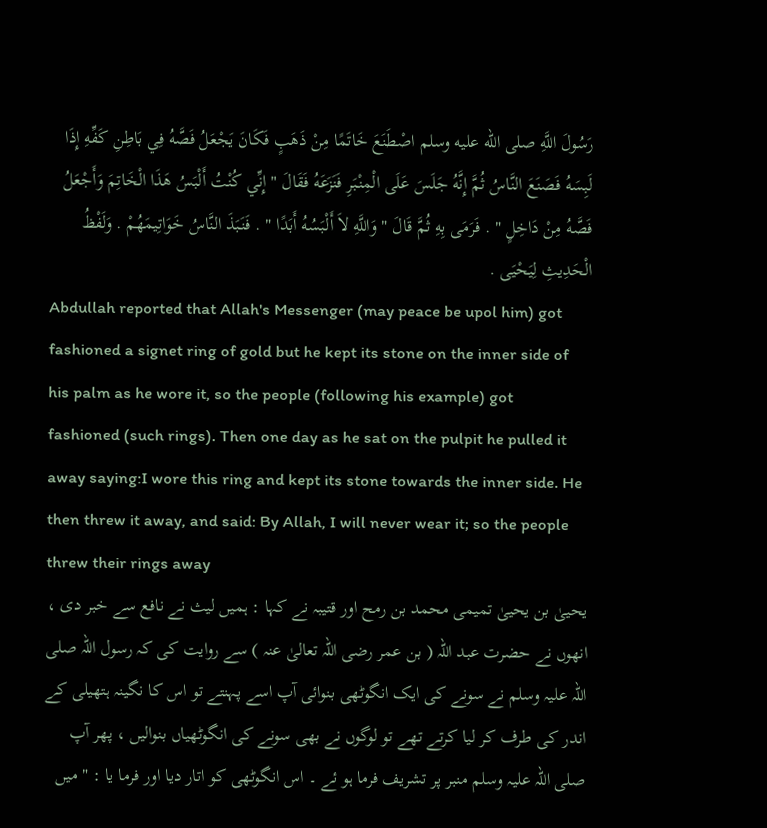رَسُولَ اللَّهِ صلى الله عليه وسلم اصْطَنَعَ خَاتَمًا مِنْ ذَهَبٍ فَكَانَ يَجْعَلُ فَصَّهُ فِي بَاطِنِ كَفِّهِ إِذَا لَبِسَهُ فَصَنَعَ النَّاسُ ثُمَّ إِنَّهُ جَلَسَ عَلَى الْمِنْبَرِ فَنَزَعَهُ فَقَالَ " إِنِّي كُنْتُ أَلْبَسُ هَذَا الْخَاتِمَ وَأَجْعَلُ فَصَّهُ مِنْ دَاخِلٍ " . فَرَمَى بِهِ ثُمَّ قَالَ " وَاللَّهِ لاَ أَلْبَسُهُ أَبَدًا " . فَنَبَذَ النَّاسُ خَوَاتِيمَهُمْ . وَلَفْظُ الْحَدِيثِ لِيَحْيَى .
Abdullah reported that Allah's Messenger (may peace be upol him) got fashioned a signet ring of gold but he kept its stone on the inner side of his palm as he wore it, so the people (following his example) got fashioned (such rings). Then one day as he sat on the pulpit he pulled it away saying:I wore this ring and kept its stone towards the inner side. He then threw it away, and said: By Allah, I will never wear it; so the people threw their rings away
یحییٰ بن یحییٰ تمیمی محمد بن رمح اور قتیبہ نے کہا : ہمیں لیث نے نافع سے خبر دی ، انھوں نے حضرت عبد اللہ ( بن عمر رضی اللہ تعالیٰ عنہ ) سے روایت کی کہ رسول اللہ صلی اللہ علیہ وسلم نے سونے کی ایک انگوٹھی بنوائی آپ اسے پہنتے تو اس کا نگینہ ہتھیلی کے اندر کی طرف کر لیا کرتے تھے تو لوگوں نے بھی سونے کی انگوٹھیاں بنوالیں ، پھر آپ صلی اللہ علیہ وسلم منبر پر تشریف فرما ہو ئے ۔ اس انگوٹھی کو اتار دیا اور فرما یا : " میں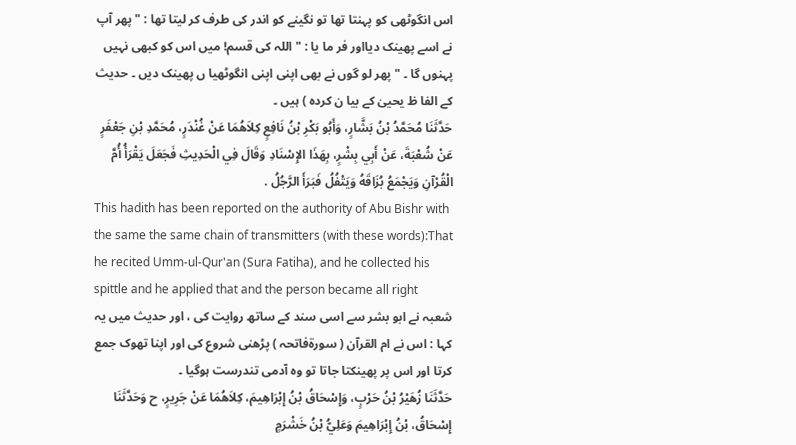اس انگوٹھی کو پہنتا تھا تو نگینے کو اندر کی طرف کر لیتا تھا : " پھر آپ نے اسے پھینک دیااور فر ما یا : " اللہ کی قسم! میں اس کو کبھی نہیں پہنوں گا ۔ " پھر لو گوں نے بھی اپنی اپنی انگوٹھیا ں پھینک دیں ۔ حدیث کے الفا ظ یحییٰ کے بیا ن کردہ ) ہیں ۔
حَدَّثَنَا مُحَمَّدُ بْنُ بَشَّارٍ، وَأَبُو بَكْرِ بْنُ نَافِعٍ كِلاَهُمَا عَنْ غُنْدَرٍ، مُحَمَّدِ بْنِ جَعْفَرٍ عَنْ شُعْبَةَ، عَنْ أَبِي بِشْرٍ، بِهَذَا الإِسْنَادِ وَقَالَ فِي الْحَدِيثِ فَجَعَلَ يَقْرَأُ أُمَّ الْقُرْآنِ وَيَجْمَعُ بُزَاقَهُ وَيَتْفُلُ فَبَرَأَ الرَّجُلُ .
This hadith has been reported on the authority of Abu Bishr with the same the same chain of transmitters (with these words):That he recited Umm-ul-Qur'an (Sura Fatiha), and he collected his spittle and he applied that and the person became all right
شعبہ نے ابو بشر سے اسی سند کے ساتھ روایت کی ، اور حدیث میں یہ کہا : اس نے ام القرآن ( سورۃفاتحہ ) پڑھنی شروع کی اور اپنا تھوک جمع کرتا اور اس پر پھینکتا جاتا تو وہ آدمی تندرست ہوگیا ۔
حَدَّثَنَا زُهَيْرُ بْنُ حَرْبٍ، وَإِسْحَاقُ بْنُ إِبْرَاهِيمَ، كِلاَهُمَا عَنْ جَرِيرٍ، ح وَحَدَّثَنَا إِسْحَاقُ، بْنُ إِبْرَاهِيمَ وَعَلِيُّ بْنُ خَشْرَمٍ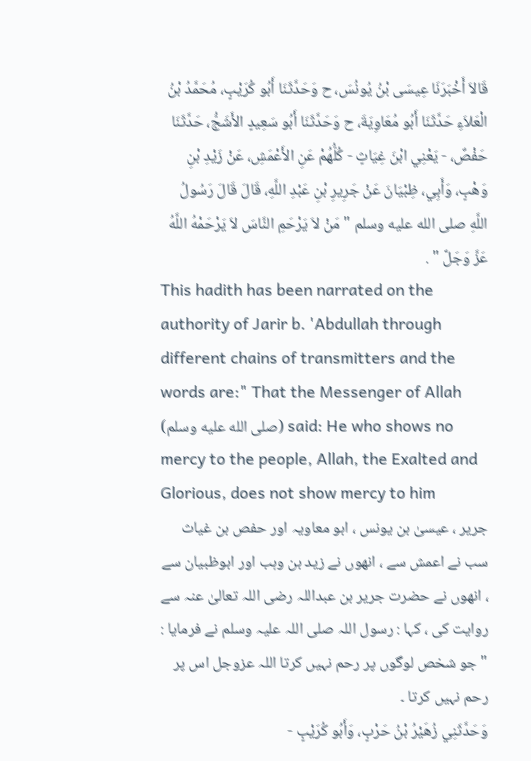قَالاَ أَخْبَرَنَا عِيسَى بْنُ يُونُسَ، ح وَحَدَّثَنَا أَبُو كُرَيْبٍ، مُحَمَّدُ بْنُ الْعَلاَءِ حَدَّثَنَا أَبُو مُعَاوِيَةَ، ح وَحَدَّثَنَا أَبُو سَعِيدٍ الأَشَجُّ، حَدَّثَنَا حَفْصٌ، - يَعْنِي ابْنَ غِيَاثٍ - كُلُّهُمْ عَنِ الأَعْمَشِ، عَنْ زَيْدِ بْنِ وَهْبٍ، وَأَبِي، ظِبْيَانَ عَنْ جَرِيرِ بْنِ عَبْدِ اللَّهِ، قَالَ قَالَ رَسُولُ اللَّهِ صلى الله عليه وسلم " مَنْ لاَ يَرْحَمِ النَّاسَ لاَ يَرْحَمْهُ اللَّهُ عَزَّ وَجَلَّ " .
This hadith has been narrated on the authority of Jarir b. 'Abdullah through different chains of transmitters and the words are:" That the Messenger of Allah (صلى الله عليه وسلم) said: He who shows no mercy to the people, Allah, the Exalted and Glorious, does not show mercy to him
جریر ، عیسیٰ بن یونس ، ابو معاویہ اور حفص بن غیاث سب نے اعمش سے ، انھوں نے زید بن وہب اور ابوظبیان سے ، انھوں نے حضرت جریر بن عبداللہ رضی اللہ تعالیٰ عنہ سے روایت کی ، کہا : رسول اللہ صلی اللہ علیہ وسلم نے فرمایا : " جو شخص لوگوں پر رحم نہیں کرتا اللہ عزوجل اس پر رحم نہیں کرتا ۔
وَحَدَّثَنِي زُهَيْرُ بْنُ حَرْبٍ، وَأَبُو كُرَيْبٍ -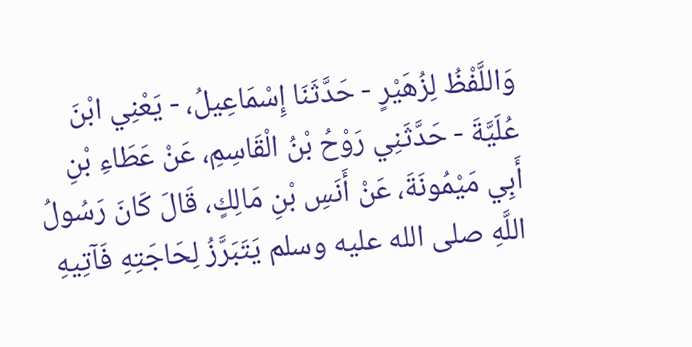وَاللَّفْظُ لِزُهَيْرٍ - حَدَّثَنَا إِسْمَاعِيلُ، - يَعْنِي ابْنَ عُلَيَّةَ - حَدَّثَنِي رَوْحُ بْنُ الْقَاسِمِ، عَنْ عَطَاءِ بْنِ أَبِي مَيْمُونَةَ، عَنْ أَنَسِ بْنِ مَالِكٍ، قَالَ كَانَ رَسُولُ اللَّهِ صلى الله عليه وسلم يَتَبَرَّزُ لِحَاجَتِهِ فَآتِيهِ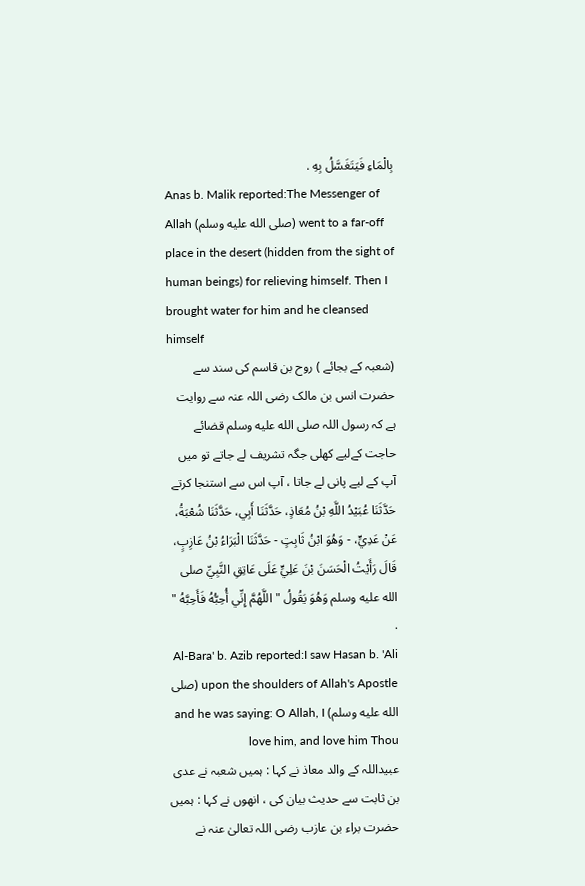بِالْمَاءِ فَيَتَغَسَّلُ بِهِ .
Anas b. Malik reported:The Messenger of Allah (صلى الله عليه وسلم) went to a far-off place in the desert (hidden from the sight of human beings) for relieving himself. Then I brought water for him and he cleansed himself
(شعبہ کے بجائے ) روح بن قاسم کی سند سے حضرت انس بن مالک رضی اللہ عنہ سے روایت ہے کہ رسول اللہ صلى الله عليه وسلم قضائے حاجت کےلیے کھلی جگہ تشریف لے جاتے تو میں آپ کے لیے پانی لے جاتا ، آپ اس سے استنجا کرتے
حَدَّثَنَا عُبَيْدُ اللَّهِ بْنُ مُعَاذٍ، حَدَّثَنَا أَبِي، حَدَّثَنَا شُعْبَةُ، عَنْ عَدِيٍّ، - وَهُوَ ابْنُ ثَابِتٍ - حَدَّثَنَا الْبَرَاءُ بْنُ عَازِبٍ، قَالَ رَأَيْتُ الْحَسَنَ بْنَ عَلِيٍّ عَلَى عَاتِقِ النَّبِيِّ صلى الله عليه وسلم وَهُوَ يَقُولُ " اللَّهُمَّ إِنِّي أُحِبُّهُ فَأَحِبَّهُ " .
Al-Bara' b. Azib reported:I saw Hasan b. 'Ali upon the shoulders of Allah's Apostle (صلى الله عليه وسلم) and he was saying: O Allah, I love him, and love him Thou
عبیداللہ کے والد معاذ نے کہا : ہمیں شعبہ نے عدی بن ثابت سے حدیث بیان کی ، انھوں نے کہا : ہمیں حضرت براء بن عازب رضی اللہ تعالیٰ عنہ نے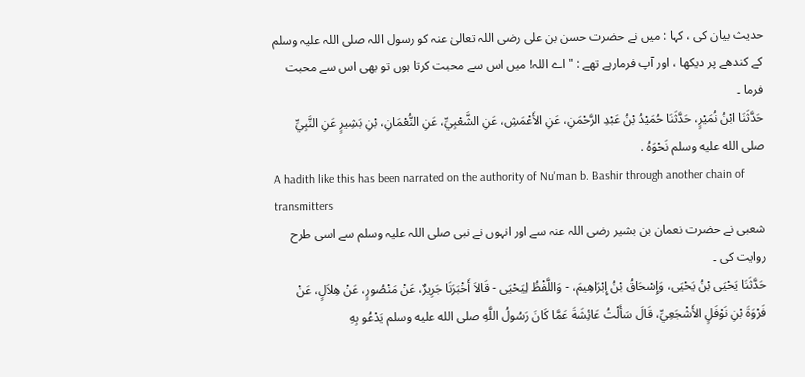حدیث بیان کی ، کہا : میں نے حضرت حسن بن علی رضی اللہ تعالیٰ عنہ کو رسول اللہ صلی اللہ علیہ وسلم کے کندھے پر دیکھا ، اور آپ فرمارہے تھے : " اے اللہ! میں اس سے محبت کرتا ہوں تو بھی اس سے محبت فرما ۔
حَدَّثَنَا ابْنُ نُمَيْرٍ، حَدَّثَنَا حُمَيْدُ بْنُ عَبْدِ الرَّحْمَنِ، عَنِ الأَعْمَشِ، عَنِ الشَّعْبِيِّ، عَنِ النُّعْمَانِ، بْنِ بَشِيرٍ عَنِ النَّبِيِّ صلى الله عليه وسلم نَحْوَهُ .
A hadith like this has been narrated on the authority of Nu'man b. Bashir through another chain of transmitters
شعبی نے حضرت نعمان بن بشیر رضی اللہ عنہ سے اور انہوں نے نبی صلی اللہ علیہ وسلم سے اسی طرح روایت کی ۔
حَدَّثَنَا يَحْيَى بْنُ يَحْيَى، وَإِسْحَاقُ بْنُ إِبْرَاهِيمَ، - وَاللَّفْظُ لِيَحْيَى - قَالاَ أَخْبَرَنَا جَرِيرٌ، عَنْ مَنْصُورٍ، عَنْ هِلاَلٍ، عَنْ فَرْوَةَ بْنِ نَوْفَلٍ الأَشْجَعِيِّ، قَالَ سَأَلْتُ عَائِشَةَ عَمَّا كَانَ رَسُولُ اللَّهِ صلى الله عليه وسلم يَدْعُو بِهِ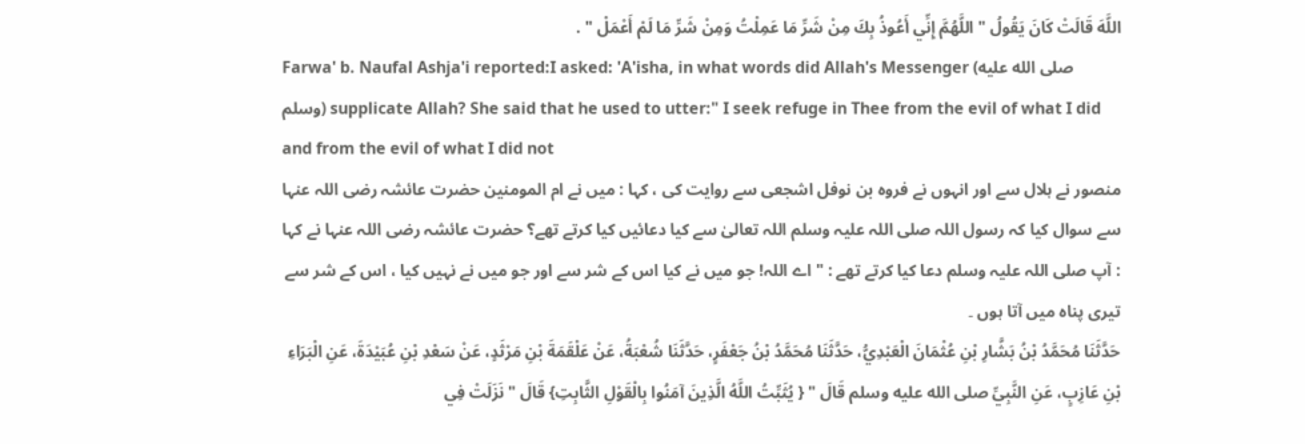اللَّهَ قَالَتْ كَانَ يَقُولُ " اللَّهُمَّ إِنِّي أَعُوذُ بِكَ مِنْ شَرِّ مَا عَمِلْتُ وَمِنْ شَرِّ مَا لَمْ أَعْمَلْ " .
Farwa' b. Naufal Ashja'i reported:I asked: 'A'isha, in what words did Allah's Messenger (صلى الله عليه وسلم) supplicate Allah? She said that he used to utter:" I seek refuge in Thee from the evil of what I did and from the evil of what I did not
منصور نے ہلال سے اور انہوں نے فروہ بن نوفل اشجعی سے روایت کی ، کہا : میں نے ام المومنین حضرت عائشہ رضی اللہ عنہا سے سوال کیا کہ رسول اللہ صلی اللہ علیہ وسلم اللہ تعالیٰ سے کیا دعائیں کیا کرتے تھے؟ حضرت عائشہ رضی اللہ عنہا نے کہا : آپ صلی اللہ علیہ وسلم دعا کیا کرتے تھے : " اے اللہ! جو میں نے کیا اس کے شر سے اور جو میں نے نہیں کیا ، اس کے شر سے تیری پناہ میں آتا ہوں ۔
حَدَّثَنَا مُحَمَّدُ بْنُ بَشَّارِ بْنِ عُثْمَانَ الْعَبْدِيُّ، حَدَّثَنَا مُحَمَّدُ بْنُ جَعْفَرٍ، حَدَّثَنَا شُعْبَةُ، عَنْ عَلْقَمَةَ بْنِ مَرْثَدٍ، عَنْ سَعْدِ بْنِ عُبَيْدَةَ، عَنِ الْبَرَاءِ بْنِ عَازِبٍ، عَنِ النَّبِيِّ صلى الله عليه وسلم قَالَ " { يُثَبِّتُ اللَّهُ الَّذِينَ آمَنُوا بِالْقَوْلِ الثَّابِتِ} قَالَ " نَزَلَتْ فِي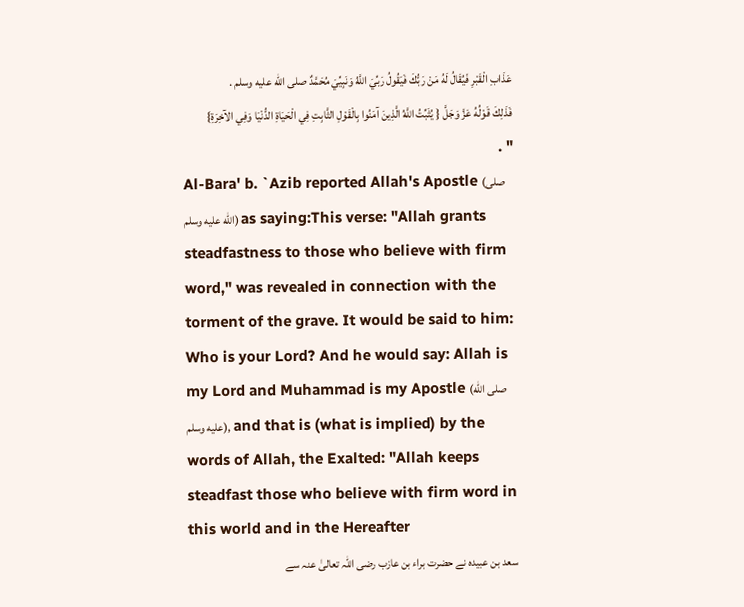عَذَابِ الْقَبْرِ فَيُقَالُ لَهُ مَنْ رَبُّكَ فَيَقُولُ رَبِّيَ اللَّهُ وَنَبِيِّيَ مُحَمَّدٌ صلى الله عليه وسلم . فَذَلِكَ قَوْلُهُ عَزَّ وَجَلَّ { يُثَبِّتُ اللَّهُ الَّذِينَ آمَنُوا بِالْقَوْلِ الثَّابِتِ فِي الْحَيَاةِ الدُّنْيَا وَفِي الآخِرَةِ} " .
Al-Bara' b. `Azib reported Allah's Apostle (صلى الله عليه وسلم) as saying:This verse: "Allah grants steadfastness to those who believe with firm word," was revealed in connection with the torment of the grave. It would be said to him: Who is your Lord? And he would say: Allah is my Lord and Muhammad is my Apostle (صلى الله عليه وسلم), and that is (what is implied) by the words of Allah, the Exalted: "Allah keeps steadfast those who believe with firm word in this world and in the Hereafter
سعد بن عبیدہ نے حضرت براء بن عازب رضی اللہ تعالیٰ عنہ سے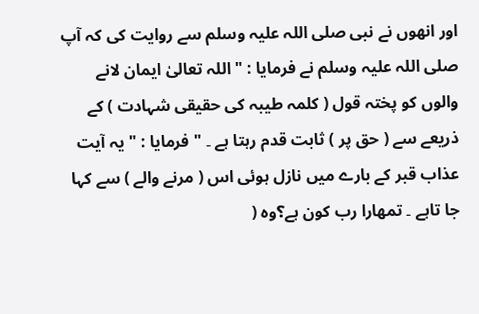اور انھوں نے نبی صلی اللہ علیہ وسلم سے روایت کی کہ آپ صلی اللہ علیہ وسلم نے فرمایا : " اللہ تعالیٰ ایمان لانے والوں کو پختہ قول ( کلمہ طیبہ کی حقیقی شہادت ) کے ذریعے سے ( حق پر ) ثابت قدم رہتا ہے ۔ " فرمایا : " یہ آیت عذاب قبر کے بارے میں نازل ہوئی اس ( مرنے والے ) سے کہا جا تاہے ۔ تمھارا رب کون ہے؟وہ (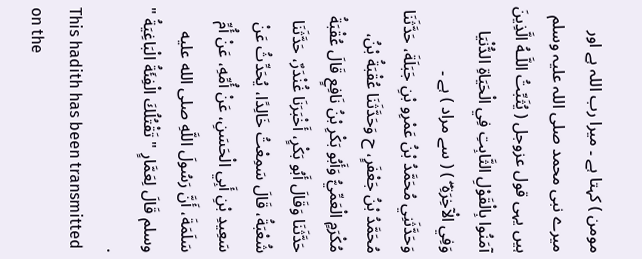مومن ) کہتا ہے ۔ میرا رب اللہ ہے اور میرے نبی محمد صلی اللہ علیہ وسلم ہیں یہی قول عزوجل ( يُثَبِّتُ اللَّـهُ الَّذِينَ آمَنُوا بِالْقَوْلِ الثَّابِتِ فِي الْحَيَاةِ الدُّنْيَا وَفِي الْآخِرَةِ ۖ ) ( سے مراد ) ہے ۔
وَحَدَّثَنِي مُحَمَّدُ بْنُ عَمْرِو بْنِ جَبَلَةَ، حَدَّثَنَا مُحَمَّدُ بْنُ جَعْفَرٍ، ح وَحَدَّثَنَا عُقْبَةُ بْنُ، مُكْرَمٍ الْعَمِّيُّ وَأَبُو بَكْرِ بْنُ نَافِعٍ قَالَ عُقْبَةُ حَدَّثَنَا وَقَالَ أَبُو بَكْرٍ، أَخْبَرَنَا غُنْدَرٌ، حَدَّثَنَا شُعْبَةُ، قَالَ سَمِعْتُ خَالِدًا، يُحَدِّثُ عَنْ سَعِيدِ بْنِ أَبِي الْحَسَنِ، عَنْ أُمِّهِ، عَنْ أُمِّ سَلَمَةَ، أَنَّ رَسُولَ اللَّهِ صلى الله عليه وسلم قَالَ لِعَمَّارٍ " تَقْتُلُكَ الْفِئَةُ الْبَاغِيَةُ " .
This hadith has been transmitted on the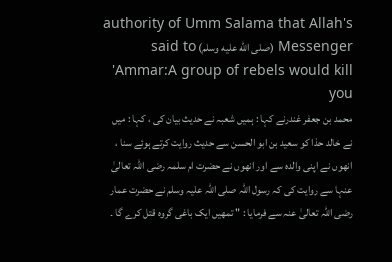authority of Umm Salama that Allah's Messenger (صلى الله عليه وسلم) said to 'Ammar:A group of rebels would kill you
محمد بن جعفر غندرنے کہا : ہمیں شعبہ نے حدیث بیان کی ، کہا : میں نے خالد حذا کو سعید بن ابو الحسن سے حدیث روایت کرتے ہوئے سنا ، انھوں نے اپنی والدہ سے اور انھوں نے حضرت ام سلمہ رضی اللہ تعالیٰ عنہا سے روایت کی کہ رسول اللہ صلی اللہ علیہ وسلم نے حضرت عمار رضی اللہ تعالیٰ عنہ سے فرمایا : " تمھیں ایک باغی گروہ قتل کرے گا ۔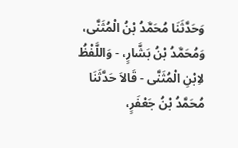وَحَدَّثَنَا مُحَمَّدُ بْنُ الْمُثَنَّى، وَمُحَمَّدُ بْنُ بَشَّارٍ، - وَاللَّفْظُ لاِبْنِ الْمُثَنَّى - قَالاَ حَدَّثَنَا مُحَمَّدُ بْنُ جَعْفَرٍ،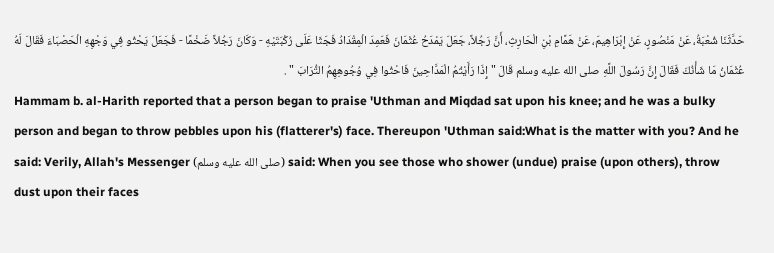حَدَّثَنَا شُعْبَةُ، عَنْ مَنْصُورٍ، عَنْ إِبْرَاهِيمَ، عَنْ هَمَّامِ بْنِ الْحَارِثِ، أَنَّ رَجُلاً، جَعَلَ يَمْدَحُ عُثْمَانَ فَعَمِدَ الْمِقْدَادُ فَجَثَا عَلَى رُكْبَتَيْهِ - وَكَانَ رَجُلاً ضَخْمًا - فَجَعَلَ يَحْثُو فِي وَجْهِهِ الْحَصْبَاءَ فَقَالَ لَهُ عُثْمَانُ مَا شَأْنُكَ فَقَالَ إِنَّ رَسُولَ اللَّهِ صلى الله عليه وسلم قَالَ " إِذَا رَأَيْتُمُ الْمَدَّاحِينَ فَاحْثُوا فِي وُجُوهِهِمُ التُّرَابَ " .
Hammam b. al-Harith reported that a person began to praise 'Uthman and Miqdad sat upon his knee; and he was a bulky person and began to throw pebbles upon his (flatterer's) face. Thereupon 'Uthman said:What is the matter with you? And he said: Verily, Allah's Messenger (صلى الله عليه وسلم) said: When you see those who shower (undue) praise (upon others), throw dust upon their faces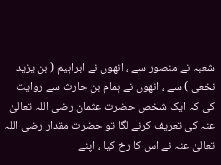شعبہ نے منصور سے ، انھوں نے ابراہیم ( بن یزید نخعی ) سے ، انھوں نے ہمام بن حارث سے روایت کی کہ ایک شخص حضرت عثمان رضی اللہ تعالیٰ عنہ کی تعریف کرنے لگا تو حضرت مقدار رضی اللہ تعالیٰ عنہ نے اس کا رخ کیا ، اپنے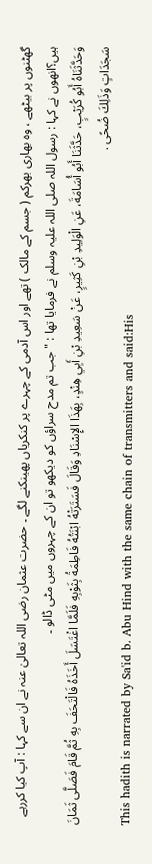گھٹنوں پر بیٹھے ، وہ بھاری بھرکم ( جسم کے مالک ) تھے اور اس آدمی کے چہرے پر کنکریاں پھینکنے لگے ۔ حضرت عثمان رضی اللہ تعالیٰ عنہ نے ان سے کہا : آپ کیا کررہے ہیں؟انھوں نے کہا : رسول اللہ صلی اللہ علیہ وسلم نے فرمایا تھا : " جب تم مدح سراؤں کو دیکھو تو ان کے چہروں میں مٹی ڈالو ۔
وَحَدَّثَنَاهُ أَبُو كُرَيْبٍ، حَدَّثَنَا أَبُو أُسَامَةَ، عَنِ الْوَلِيدِ بْنِ كَثِيرٍ، عَنْ سَعِيدِ بْنِ أَبِي هِنْدٍ، بِهَذَا الإِسْنَادِ وَقَالَ فَسَتَرَتْهُ ابْنَتُهُ فَاطِمَةُ بِثَوْبِهِ فَلَمَّا اغْتَسَلَ أَخَذَهُ فَالْتَحَفَ بِهِ ثُمَّ قَامَ فَصَلَّى ثَمَانَ سَجَدَاتٍ وَذَلِكَ ضُحًى .
This hadith is narrated by Sa'id b. Abu Hind with the same chain of transmitters and said:His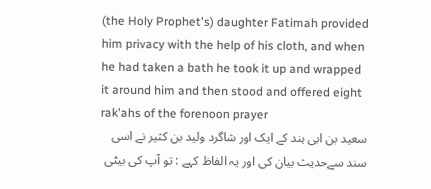(the Holy Prophet's) daughter Fatimah provided him privacy with the help of his cloth, and when he had taken a bath he took it up and wrapped it around him and then stood and offered eight rak'ahs of the forenoon prayer
سعید بن ابی ہند کے ایک اور شاگرد ولید بن کثیر نے اسی سند سےحدیث بیان کی اور یہ الفاظ کہے : تو آپ کی بیٹی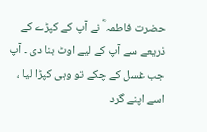حضرت فاطمہ ؓ نے آپ کے کپڑے کے ذریعے سے آپ کے لیے اوٹ بنا دی ۔ آپ جب غسل کے چکے تو وہی کپڑا لیا ، اسے اپنے گرد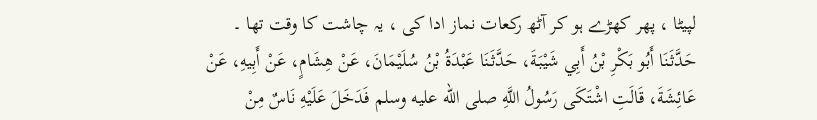لپیٹا ، پھر کھڑے ہو کر آٹھ رکعات نماز ادا کی ، یہ چاشت کا وقت تھا ۔
حَدَّثَنَا أَبُو بَكْرِ بْنُ أَبِي شَيْبَةَ، حَدَّثَنَا عَبْدَةُ بْنُ سُلَيْمَانَ، عَنْ هِشَامٍ، عَنْ أَبِيهِ، عَنْ عَائِشَةَ، قَالَتِ اشْتَكَى رَسُولُ اللَّهِ صلى الله عليه وسلم فَدَخَلَ عَلَيْهِ نَاسٌ مِنْ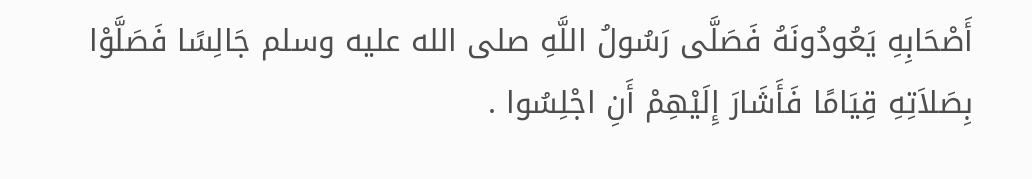أَصْحَابِهِ يَعُودُونَهُ فَصَلَّى رَسُولُ اللَّهِ صلى الله عليه وسلم جَالِسًا فَصَلَّوْا بِصَلاَتِهِ قِيَامًا فَأَشَارَ إِلَيْهِمْ أَنِ اجْلِسُوا .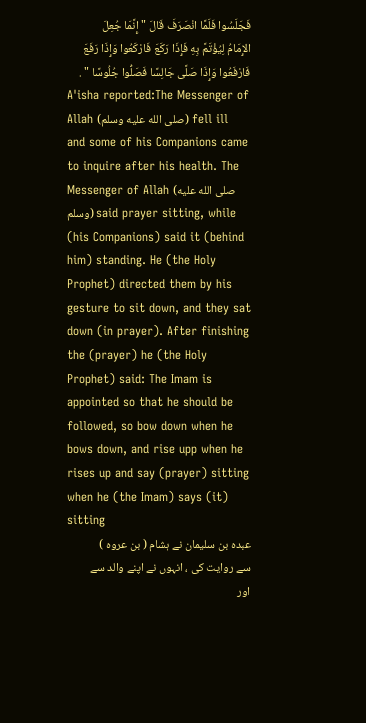فَجَلَسُوا فَلَمَّا انْصَرَفَ قَالَ " إِنَّمَا جُعِلَ الإِمَامُ لِيُؤْتَمَّ بِهِ فَإِذَا رَكَعَ فَارْكَعُوا وَإِذَا رَفَعَ فَارْفَعُوا وَإِذَا صَلَّى جَالِسًا فَصَلُّوا جُلُوسًا " .
A'isha reported:The Messenger of Allah (صلى الله عليه وسلم) fell ill and some of his Companions came to inquire after his health. The Messenger of Allah (صلى الله عليه وسلم) said prayer sitting, while (his Companions) said it (behind him) standing. He (the Holy Prophet) directed them by his gesture to sit down, and they sat down (in prayer). After finishing the (prayer) he (the Holy Prophet) said: The Imam is appointed so that he should be followed, so bow down when he bows down, and rise upp when he rises up and say (prayer) sitting when he (the Imam) says (it) sitting
عبدہ بن سلیمان نے ہشام ( بن عروہ ) سے روایت کی ، انہوں نے اپنے والد سے اور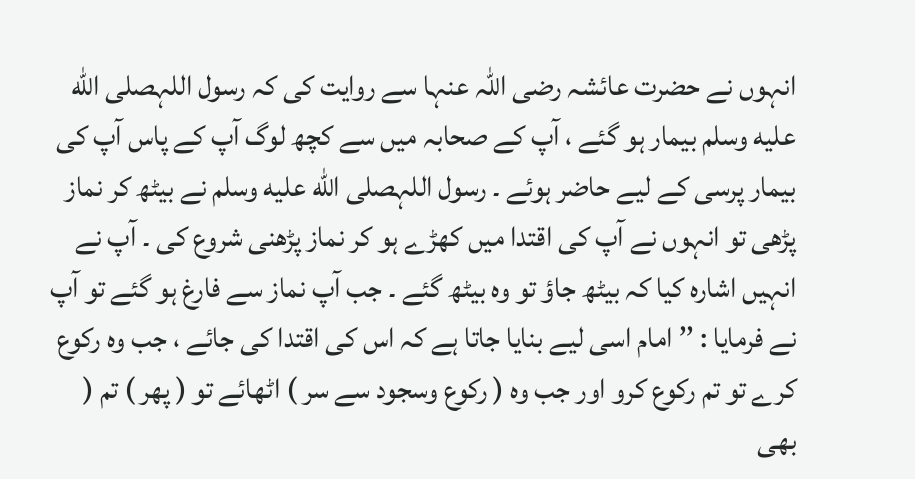انہوں نے حضرت عائشہ رضی اللہ عنہا سے روایت کی کہ رسول اللہصلى الله عليه وسلم بیمار ہو گئے ، آپ کے صحابہ میں سے کچھ لوگ آپ کے پاس آپ کی بیمار پرسی کے لیے حاضر ہوئے ۔ رسول اللہصلى الله عليه وسلم نے بیٹھ کر نماز پڑھی تو انہوں نے آپ کی اقتدا میں کھڑے ہو کر نماز پڑھنی شروع کی ۔ آپ نے انہیں اشارہ کیا کہ بیٹھ جاؤ تو وہ بیٹھ گئے ۔ جب آپ نماز سے فارغ ہو گئے تو آپ نے فرمایا : ’’ امام اسی لیے بنایا جاتا ہے کہ اس کی اقتدا کی جائے ، جب وہ رکوع کرے تو تم رکوع کرو اور جب وہ ( رکوع وسجود سے سر ) اٹھائے تو ( پھر ) تم ( بھی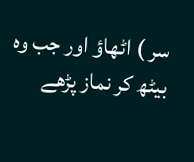سر ) اٹھاؤ اور جب وہ بیٹھ کر نماز پڑھے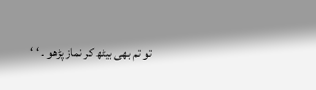تو تم بھی بیٹھ کر نماز پڑھو ۔ ‘ ‘